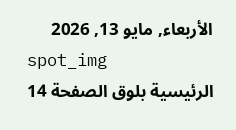الأربعاء, مايو 13, 2026
spot_img
الرئيسية بلوق الصفحة 14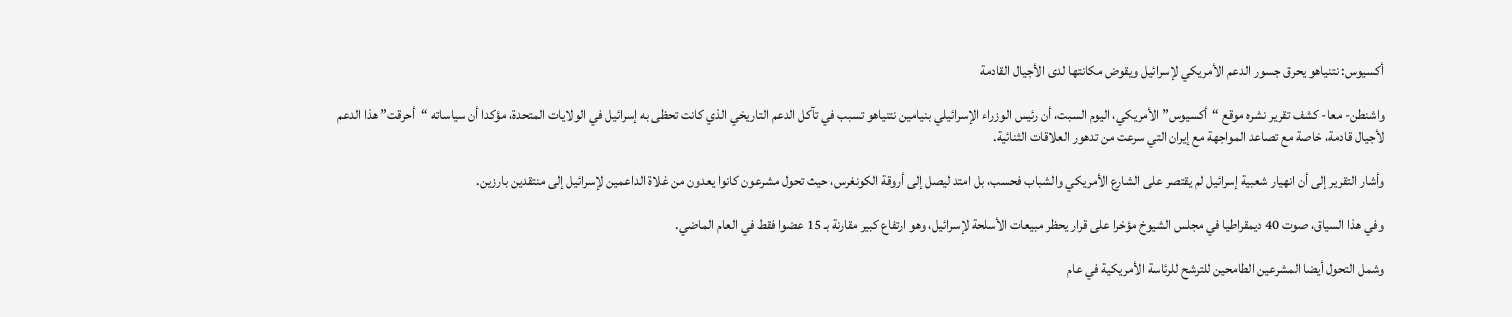أكسيوس: نتنياهو يحرق جسور الدعم الأمريكي لإسرائيل ويقوض مكانتها لدى الأجيال القادمة

واشنطن- معا- كشف تقرير نشره موقع “أكسيوس” الأمريكي، اليوم السبت، أن رئيس الوزراء الإسرائيلي بنيامين نتنياهو تسبب في تآكل الدعم التاريخي الذي كانت تحظى به إسرائيل في الولايات المتحدة، مؤكدا أن سياساته “أحرقت” هذا الدعم لأجيال قادمة، خاصة مع تصاعد المواجهة مع إيران التي سرعت من تدهور العلاقات الثنائية.

وأشار التقرير إلى أن انهيار شعبية إسرائيل لم يقتصر على الشارع الأمريكي والشباب فحسب، بل امتد ليصل إلى أروقة الكونغرس، حيث تحول مشرعون كانوا يعدون من غلاة الداعمين لإسرائيل إلى منتقدين بارزين.

وفي هذا السياق، صوت 40 ديمقراطيا في مجلس الشيوخ مؤخرا على قرار يحظر مبيعات الأسلحة لإسرائيل، وهو ارتفاع كبير مقارنة بـ 15 عضوا فقط في العام الماضي.

وشمل التحول أيضا المشرعين الطامحين للترشح للرئاسة الأمريكية في عام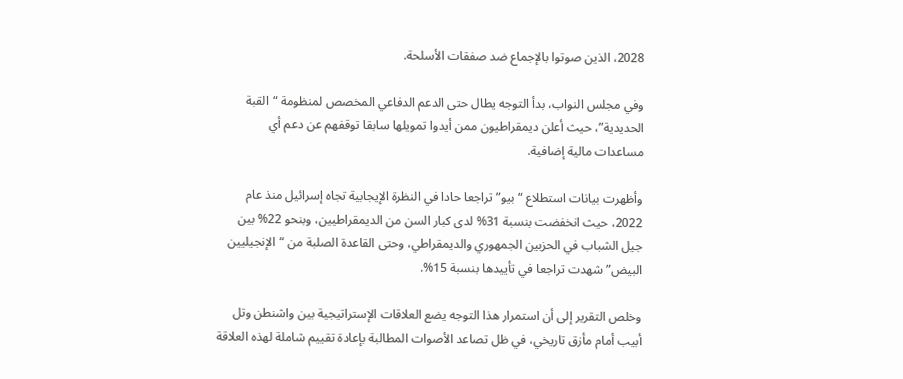2028، الذين صوتوا بالإجماع ضد صفقات الأسلحة.

وفي مجلس النواب، بدأ التوجه يطال حتى الدعم الدفاعي المخصص لمنظومة “القبة الحديدية”، حيث أعلن ديمقراطيون ممن أيدوا تمويلها سابقا توقفهم عن دعم أي مساعدات مالية إضافية.

وأظهرت بيانات استطلاع “بيو” تراجعا حادا في النظرة الإيجابية تجاه إسرائيل منذ عام 2022، حيث انخفضت بنسبة 31% لدى كبار السن من الديمقراطيين، وبنحو 22% بين جيل الشباب في الحزبين الجمهوري والديمقراطي، وحتى القاعدة الصلبة من “الإنجيليين البيض” شهدت تراجعا في تأييدها بنسبة 15%.

وخلص التقرير إلى أن استمرار هذا التوجه يضع العلاقات الإستراتيجية بين واشنطن وتل أبيب أمام مأزق تاريخي، في ظل تصاعد الأصوات المطالبة بإعادة تقييم شاملة لهذه العلاقة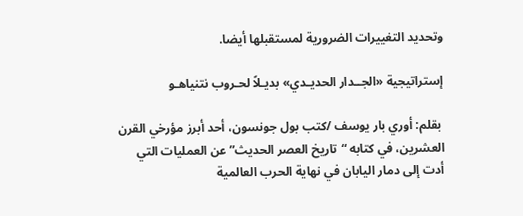وتحديد التغييرات الضرورية لمستقبلها أيضا.

إستراتيجية «الجــدار الحديـدي» بديـلاً لحـروب نتنياهـو

 بقلم: أوري بار يوسف /كتب بول جونسون، أحد أبرز مؤرخي القرن العشرين، في كتابه “تاريخ العصر الحديث” عن العمليات التي أدت إلى دمار اليابان في نهاية الحرب العالمية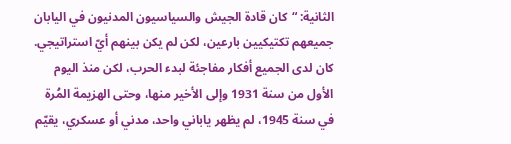الثانية: “كان قادة الجيش والسياسيون المدنيون في اليابان جميعهم تكتيكيين بارعين، لكن لم يكن بينهم أيّ استراتيجي. كان لدى الجميع أفكار مفاجئة لبدء الحرب، لكن منذ اليوم الأول من سنة 1931 وإلى الأخير منها، وحتى الهزيمة المُرة في سنة 1945، لم يظهر ياباني واحد، مدني أو عسكري، يقيّم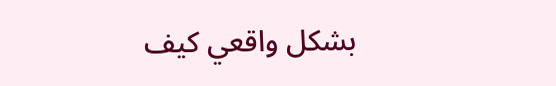بشكل واقعي كيف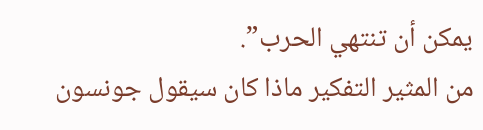يمكن أن تنتهي الحرب”.
من المثير التفكير ماذا كان سيقول جونسون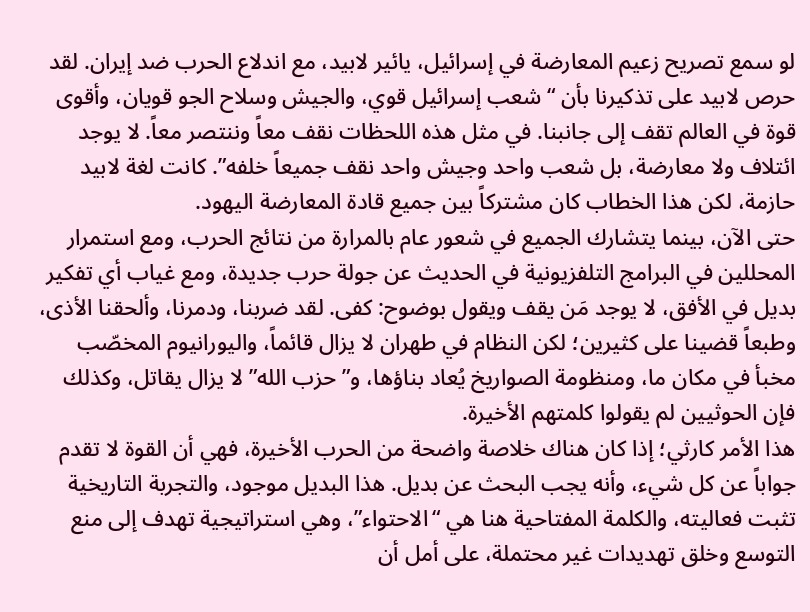لو سمع تصريح زعيم المعارضة في إسرائيل، يائير لابيد، مع اندلاع الحرب ضد إيران. لقد حرص لابيد على تذكيرنا بأن “شعب إسرائيل قوي، والجيش وسلاح الجو قويان، وأقوى قوة في العالم تقف إلى جانبنا. في مثل هذه اللحظات نقف معاً وننتصر معاً. لا يوجد ائتلاف ولا معارضة، بل شعب واحد وجيش واحد نقف جميعاً خلفه”. كانت لغة لابيد حازمة، لكن هذا الخطاب كان مشتركاً بين جميع قادة المعارضة اليهود.
حتى الآن، بينما يتشارك الجميع في شعور عام بالمرارة من نتائج الحرب، ومع استمرار المحللين في البرامج التلفزيونية في الحديث عن جولة حرب جديدة، ومع غياب أي تفكير بديل في الأفق، لا يوجد مَن يقف ويقول بوضوح: كفى. لقد ضربنا، ودمرنا، وألحقنا الأذى، وطبعاً قضينا على كثيرين؛ لكن النظام في طهران لا يزال قائماً، واليورانيوم المخصّب مخبأ في مكان ما، ومنظومة الصواريخ يُعاد بناؤها، و”حزب الله” لا يزال يقاتل، وكذلك فإن الحوثيين لم يقولوا كلمتهم الأخيرة.
هذا الأمر كارثي؛ إذا كان هناك خلاصة واضحة من الحرب الأخيرة، فهي أن القوة لا تقدم جواباً عن كل شيء، وأنه يجب البحث عن بديل. هذا البديل موجود، والتجربة التاريخية تثبت فعاليته، والكلمة المفتاحية هنا هي “الاحتواء”، وهي استراتيجية تهدف إلى منع التوسع وخلق تهديدات غير محتملة، على أمل أن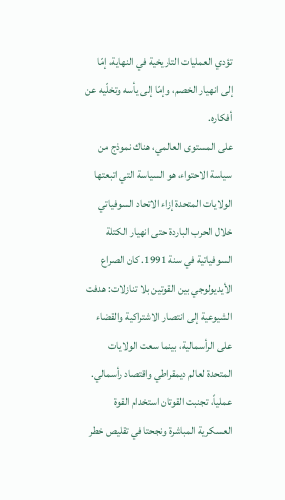تؤدي العمليات التاريخية في النهاية، إمّا إلى انهيار الخصم، وإمّا إلى يأسه وتخلّيه عن أفكاره.
على المستوى العالمي، هناك نموذج من سياسة الاحتواء، هو السياسة التي اتبعتها الولايات المتحدة إزاء الاتحاد السوفياتي خلال الحرب الباردة حتى انهيار الكتلة السوفياتية في سنة 1991. كان الصراع الأيديولوجي بين القوتين بلا تنازلات: هدفت الشيوعية إلى انتصار الاشتراكية والقضاء على الرأسمالية، بينما سعت الولايات المتحدة لعالم ديمقراطي واقتصاد رأسمالي. عملياً، تجنبت القوتان استخدام القوة العسكرية المباشرة ونجحتا في تقليص خطر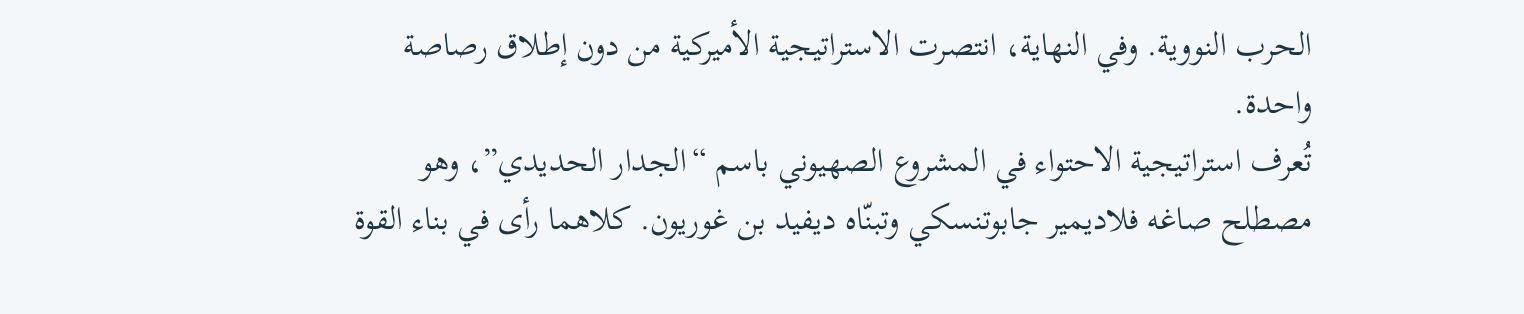الحرب النووية. وفي النهاية، انتصرت الاستراتيجية الأميركية من دون إطلاق رصاصة واحدة.
تُعرف استراتيجية الاحتواء في المشروع الصهيوني باسم “الجدار الحديدي”، وهو مصطلح صاغه فلاديمير جابوتنسكي وتبنّاه ديفيد بن غوريون. كلاهما رأى في بناء القوة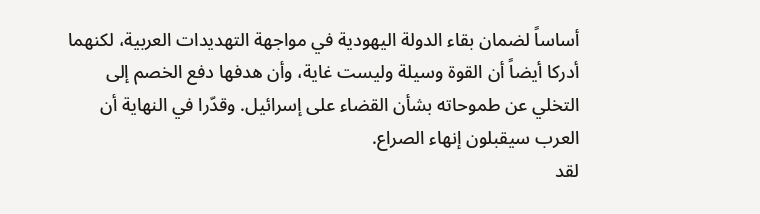أساساً لضمان بقاء الدولة اليهودية في مواجهة التهديدات العربية، لكنهما أدركا أيضاً أن القوة وسيلة وليست غاية، وأن هدفها دفع الخصم إلى التخلي عن طموحاته بشأن القضاء على إسرائيل. وقدّرا في النهاية أن العرب سيقبلون إنهاء الصراع.
لقد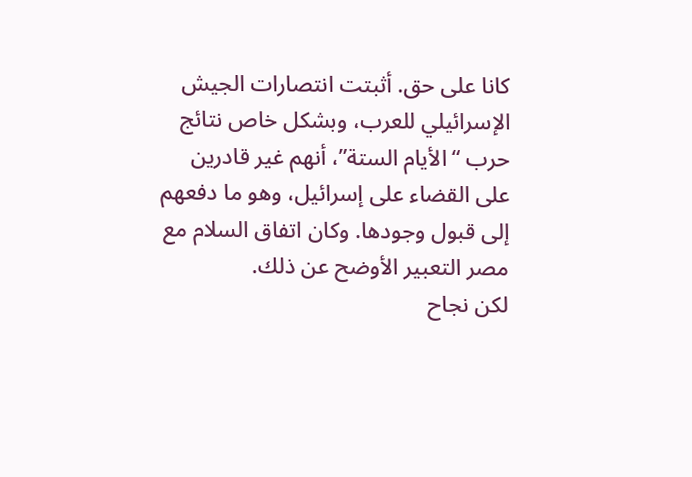كانا على حق. أثبتت انتصارات الجيش الإسرائيلي للعرب، وبشكل خاص نتائج حرب “الأيام الستة”، أنهم غير قادرين على القضاء على إسرائيل، وهو ما دفعهم إلى قبول وجودها. وكان اتفاق السلام مع مصر التعبير الأوضح عن ذلك.
لكن نجاح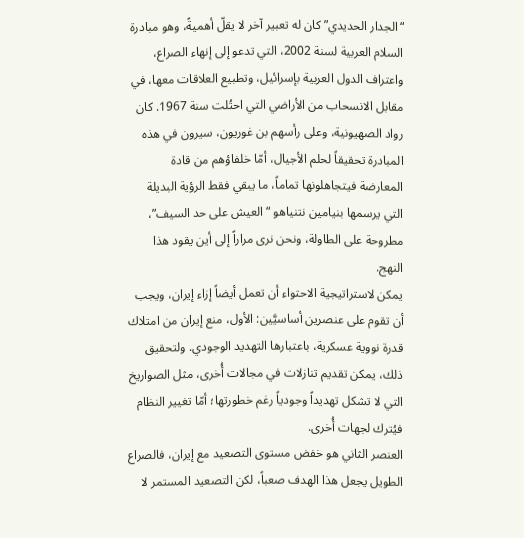“الجدار الحديدي” كان له تعبير آخر لا يقلّ أهميةً، وهو مبادرة السلام العربية لسنة 2002، التي تدعو إلى إنهاء الصراع، واعتراف الدول العربية بإسرائيل، وتطبيع العلاقات معها، في مقابل الانسحاب من الأراضي التي احتُلت سنة 1967. كان رواد الصهيونية، وعلى رأسهم بن غوريون، سيرون في هذه المبادرة تحقيقاً لحلم الأجيال، أمّا خلفاؤهم من قادة المعارضة فيتجاهلونها تماماً، ما يبقي فقط الرؤية البديلة التي يرسمها بنيامين نتنياهو “العيش على حد السيف”، مطروحة على الطاولة، ونحن نرى مراراً إلى أين يقود هذا النهج.
يمكن لاستراتيجية الاحتواء أن تعمل أيضاً إزاء إيران، ويجب أن تقوم على عنصرين أساسيَّين: الأول، منع إيران من امتلاك قدرة نووية عسكرية، باعتبارها التهديد الوجودي. ولتحقيق ذلك، يمكن تقديم تنازلات في مجالات أُخرى، مثل الصواريخ التي لا تشكل تهديداً وجودياً رغم خطورتها؛ أمّا تغيير النظام فيُترك لجهات أُخرى.
العنصر الثاني هو خفض مستوى التصعيد مع إيران، فالصراع الطويل يجعل هذا الهدف صعباً، لكن التصعيد المستمر لا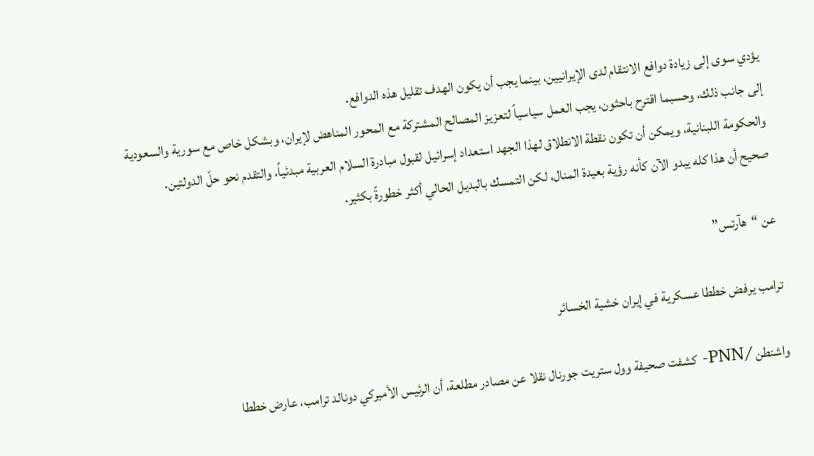يؤدي سوى إلى زيادة دوافع الانتقام لدى الإيرانيين، بينما يجب أن يكون الهدف تقليل هذه الدوافع.
إلى جانب ذلك، وحسبما اقترح باحثون، يجب العمل سياسياً لتعزيز المصالح المشتركة مع المحور المناهض لإيران، وبشكل خاص مع سورية والسعودية والحكومة اللبنانية، ويمكن أن تكون نقطة الانطلاق لهذا الجهد استعداد إسرائيل لقبول مبادرة السلام العربية مبدئياً، والتقدم نحو حلّ الدولتين.
صحيح أن هذا كله يبدو الآن كأنه رؤية بعيدة المنال، لكن التمسك بالبديل الحالي أكثر خطورةً بكثير.

عن “هآرتس”

ترامب يرفض خططا عسكرية في إيران خشية الخسائر

واشنطن /PNN- كشفت صحيفة وول ستريت جورنال نقلا عن مصادر مطلعة، أن الرئيس الأميركي دونالد ترامب، عارض خططا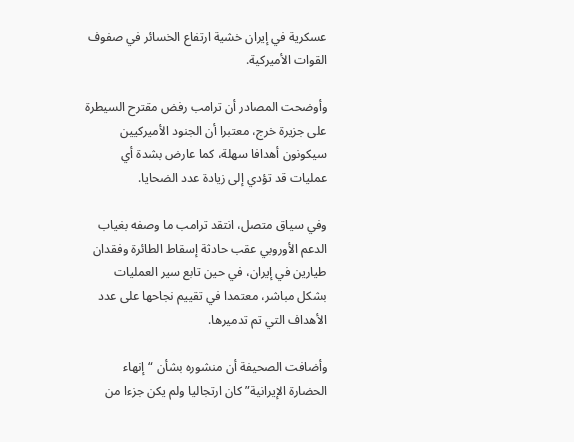عسكرية في إيران خشية ارتفاع الخسائر في صفوف القوات الأميركية.

وأوضحت المصادر أن ترامب رفض مقترح السيطرة على جزيرة خرج، معتبرا أن الجنود الأميركيين سيكونون أهدافا سهلة، كما عارض بشدة أي عمليات قد تؤدي إلى زيادة عدد الضحايا.

وفي سياق متصل، انتقد ترامب ما وصفه بغياب الدعم الأوروبي عقب حادثة إسقاط الطائرة وفقدان طيارين في إيران، في حين تابع سير العمليات بشكل مباشر، معتمدا في تقييم نجاحها على عدد الأهداف التي تم تدميرها.

وأضافت الصحيفة أن منشوره بشأن “إنهاء الحضارة الإيرانية” كان ارتجاليا ولم يكن جزءا من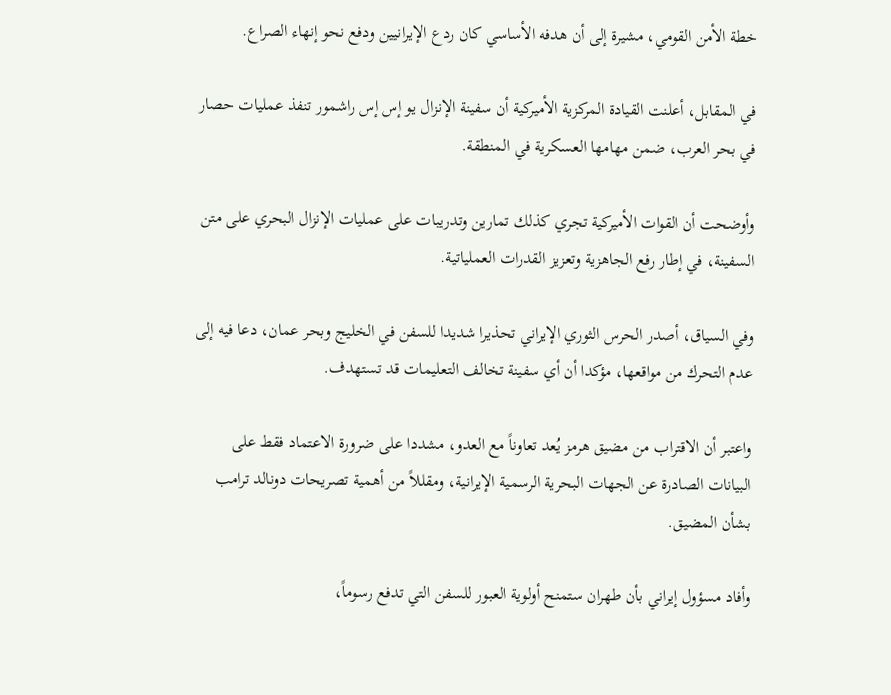خطة الأمن القومي، مشيرة إلى أن هدفه الأساسي كان ردع الإيرانيين ودفع نحو إنهاء الصراع.

في المقابل، أعلنت القيادة المركزية الأميركية أن سفينة الإنزال يو إس إس راشمور تنفذ عمليات حصار في بحر العرب، ضمن مهامها العسكرية في المنطقة.

وأوضحت أن القوات الأميركية تجري كذلك تمارين وتدريبات على عمليات الإنزال البحري على متن السفينة، في إطار رفع الجاهزية وتعزيز القدرات العملياتية.

وفي السياق، أصدر الحرس الثوري الإيراني تحذيرا شديدا للسفن في الخليج وبحر عمان، دعا فيه إلى عدم التحرك من مواقعها، مؤكدا أن أي سفينة تخالف التعليمات قد تستهدف.

واعتبر أن الاقتراب من مضيق هرمز يُعد تعاوناً مع العدو، مشددا على ضرورة الاعتماد فقط على البيانات الصادرة عن الجهات البحرية الرسمية الإيرانية، ومقللاً من أهمية تصريحات دونالد ترامب بشأن المضيق.

وأفاد مسؤول إيراني بأن طهران ستمنح أولوية العبور للسفن التي تدفع رسوماً،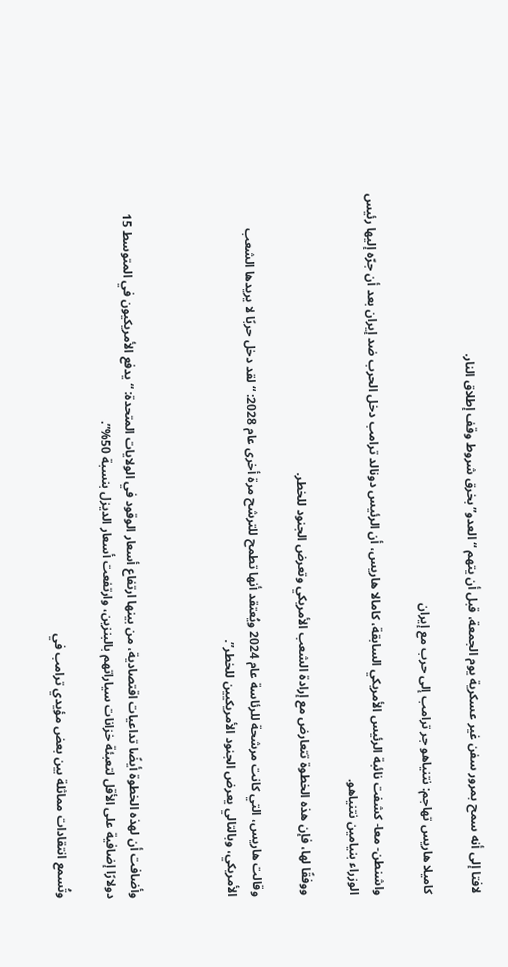لافتا إلى أنه سمح بمرور سفن غير عسكرية يوم الجمعة، قبل أن يتهم “العدو” بخرق شروط وقف إطلاق النار.

كاميلا هاريس تهاجم: نتنياهو جر ترامب إلى حرب مع إيران

واشنطن- معا- كشفت نائبة الرئيس الأمريكي السابقة، كامالا هاريس، أن الرئيس دونالد ترامب دخل الحرب ضد إيران بعد أن جرّه إليها رئيس الوزراء بنيامين نتنياهو.

ووفقًا لها، فإن هذه الخطوة تتعارض مع إرادة الشعب الأمريكي وتعرض الجنود للخطر.

وقالت هاريس، التي كانت مرشحة للرئاسة عام 2024 ويُعتقد أنها تطمح للترشح مرة أخرى عام 2028: “لقد دخل حربًا لا يريدها الشعب الأمريكي، وبالتالي يعرض الجنود الأمريكيين للخطر”.



وأضافت أن لهذه الخطوة أيضًا تداعيات اقتصادية، من بينها ارتفاع أسعار الوقود في الولايات المتحدة: “يدفع الأمريكيون في المتوسط 15 دولارًا إضافية على الأقل لتعبئة خزانات سياراتهم بالبنزين، وارتفعت أسعار الديزل بنسبة 50%”.

وتُسمع انتقادات مماثلة بين بعض مؤيدي ترامب في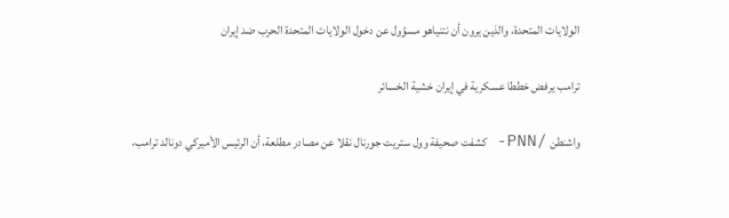الولايات المتحدة، والذين يرون أن نتنياهو مسؤول عن دخول الولايات المتحدة الحرب ضد إيران

ترامب يرفض خططا عسكرية في إيران خشية الخسائر

واشنطن /PNN- كشفت صحيفة وول ستريت جورنال نقلا عن مصادر مطلعة، أن الرئيس الأميركي دونالد ترامب،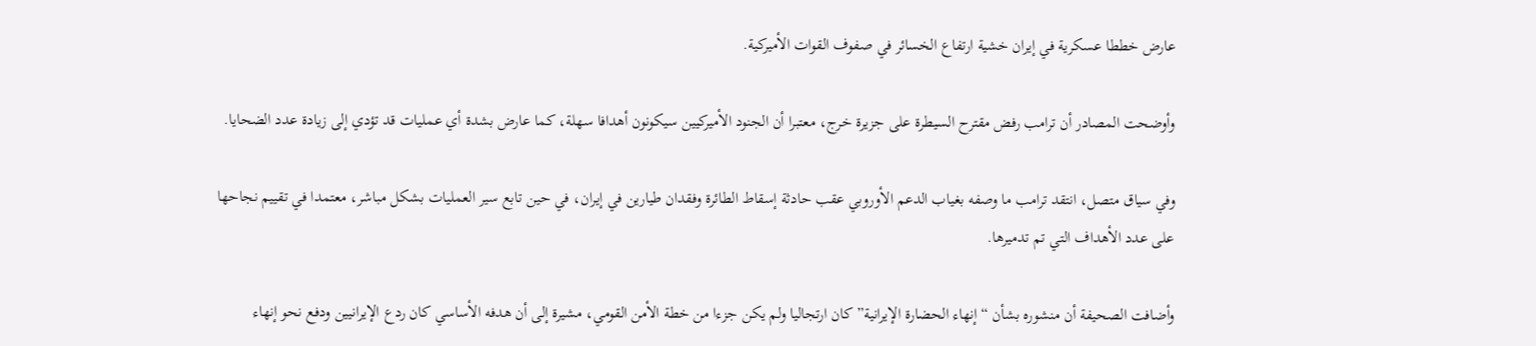عارض خططا عسكرية في إيران خشية ارتفاع الخسائر في صفوف القوات الأميركية.

وأوضحت المصادر أن ترامب رفض مقترح السيطرة على جزيرة خرج، معتبرا أن الجنود الأميركيين سيكونون أهدافا سهلة، كما عارض بشدة أي عمليات قد تؤدي إلى زيادة عدد الضحايا.

وفي سياق متصل، انتقد ترامب ما وصفه بغياب الدعم الأوروبي عقب حادثة إسقاط الطائرة وفقدان طيارين في إيران، في حين تابع سير العمليات بشكل مباشر، معتمدا في تقييم نجاحها على عدد الأهداف التي تم تدميرها.

وأضافت الصحيفة أن منشوره بشأن “إنهاء الحضارة الإيرانية” كان ارتجاليا ولم يكن جزءا من خطة الأمن القومي، مشيرة إلى أن هدفه الأساسي كان ردع الإيرانيين ودفع نحو إنهاء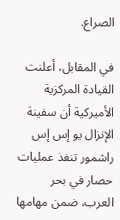الصراع.

في المقابل، أعلنت القيادة المركزية الأميركية أن سفينة الإنزال يو إس إس راشمور تنفذ عمليات حصار في بحر العرب، ضمن مهامها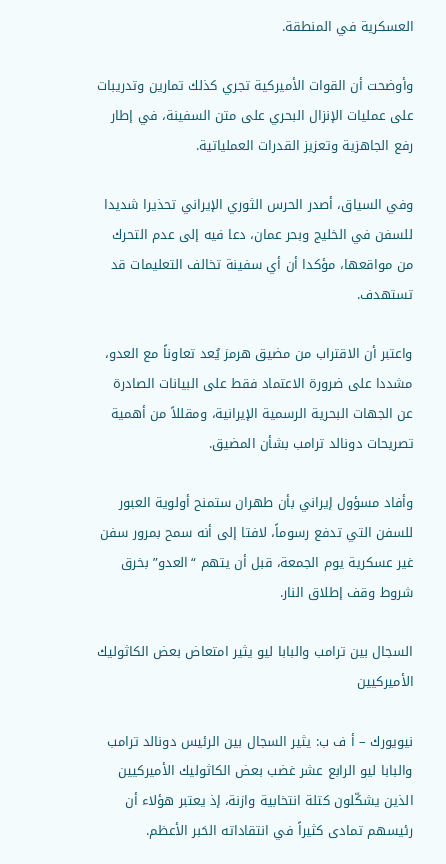العسكرية في المنطقة.

وأوضحت أن القوات الأميركية تجري كذلك تمارين وتدريبات على عمليات الإنزال البحري على متن السفينة، في إطار رفع الجاهزية وتعزيز القدرات العملياتية.

وفي السياق، أصدر الحرس الثوري الإيراني تحذيرا شديدا للسفن في الخليج وبحر عمان، دعا فيه إلى عدم التحرك من مواقعها، مؤكدا أن أي سفينة تخالف التعليمات قد تستهدف.

واعتبر أن الاقتراب من مضيق هرمز يُعد تعاوناً مع العدو، مشددا على ضرورة الاعتماد فقط على البيانات الصادرة عن الجهات البحرية الرسمية الإيرانية، ومقللاً من أهمية تصريحات دونالد ترامب بشأن المضيق.

وأفاد مسؤول إيراني بأن طهران ستمنح أولوية العبور للسفن التي تدفع رسوماً، لافتا إلى أنه سمح بمرور سفن غير عسكرية يوم الجمعة، قبل أن يتهم “العدو” بخرق شروط وقف إطلاق النار.

السجال بين ترامب والبابا ليو يثير امتعاض بعض الكاثوليك الأميركيين

نيويورك – أ ف ب: يثير السجال بين الرئيس دونالد ترامب والبابا ليو الرابع عشر غضب بعض الكاثوليك الأميركيين الذين يشكّلون كتلة انتخابية وازنة، إذ يعتبر هؤلاء أن رئيسهم تمادى كثيراً في انتقاداته الحَبر الأعظم.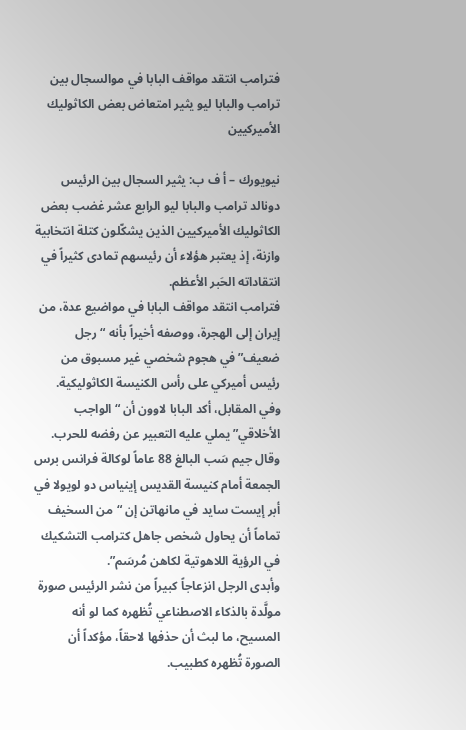فترامب انتقد مواقف البابا في موالسجال بين ترامب والبابا ليو يثير امتعاض بعض الكاثوليك الأميركيين

نيويورك – أ ف ب: يثير السجال بين الرئيس دونالد ترامب والبابا ليو الرابع عشر غضب بعض الكاثوليك الأميركيين الذين يشكّلون كتلة انتخابية وازنة، إذ يعتبر هؤلاء أن رئيسهم تمادى كثيراً في انتقاداته الحَبر الأعظم.
فترامب انتقد مواقف البابا في مواضيع عدة، من إيران إلى الهجرة، ووصفه أخيراً بأنه “رجل ضعيف” في هجوم شخصي غير مسبوق من رئيس أميركي على رأس الكنيسة الكاثوليكية.
وفي المقابل، أكد البابا لاوون أن “الواجب الأخلاقي” يملي عليه التعبير عن رفضه للحرب.
وقال جيم سَب البالغ 88 عاماً لوكالة فرانس برس الجمعة أمام كنيسة القديس إينياس دو لويولا في أبر إيست سايد في مانهاتن إن “من السخيف تماماً أن يحاول شخص جاهل كترامب التشكيك في الرؤية اللاهوتية لكاهن مُرسَم”.
وأبدى الرجل انزعاجاً كبيراً من نشر الرئيس صورة مولَّدة بالذكاء الاصطناعي تُظهره كما لو أنه المسيح، ما لبث أن حذفها لاحقاً، مؤكداً أن الصورة تُظهره كطبيب.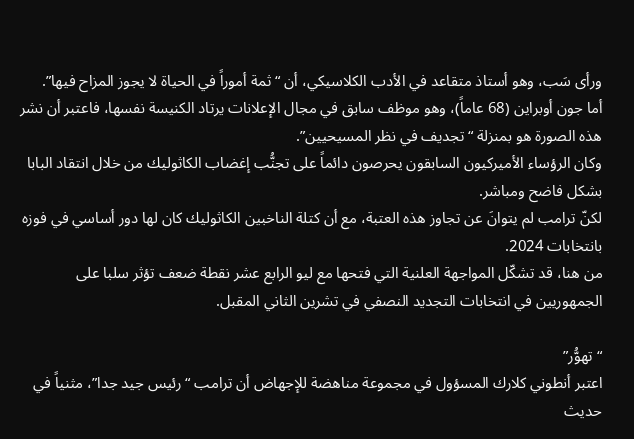ورأى سَب، وهو أستاذ متقاعد في الأدب الكلاسيكي، أن “ثمة أموراً في الحياة لا يجوز المزاح فيها”.
أما جون أوبراين (68 عاماً)، وهو موظف سابق في مجال الإعلانات يرتاد الكنيسة نفسها، فاعتبر أن نشر هذه الصورة هو بمنزلة “تجديف في نظر المسيحيين”.
وكان الرؤساء الأميركيون السابقون يحرصون دائماً على تجنُّب إغضاب الكاثوليك من خلال انتقاد البابا بشكل فاضح ومباشر.
لكنّ ترامب لم يتوانَ عن تجاوز هذه العتبة، مع أن كتلة الناخبين الكاثوليك كان لها دور أساسي في فوزه بانتخابات 2024.
من هنا، قد تشكّل المواجهة العلنية التي فتحها مع ليو الرابع عشر نقطة ضعف تؤثر سلبا على الجمهوريين في انتخابات التجديد النصفي في تشرين الثاني المقبل.

“تهوُّر”
اعتبر أنطوني كلارك المسؤول في مجموعة مناهضة للإجهاض أن ترامب “رئيس جيد جدا”، مثنياً في حديث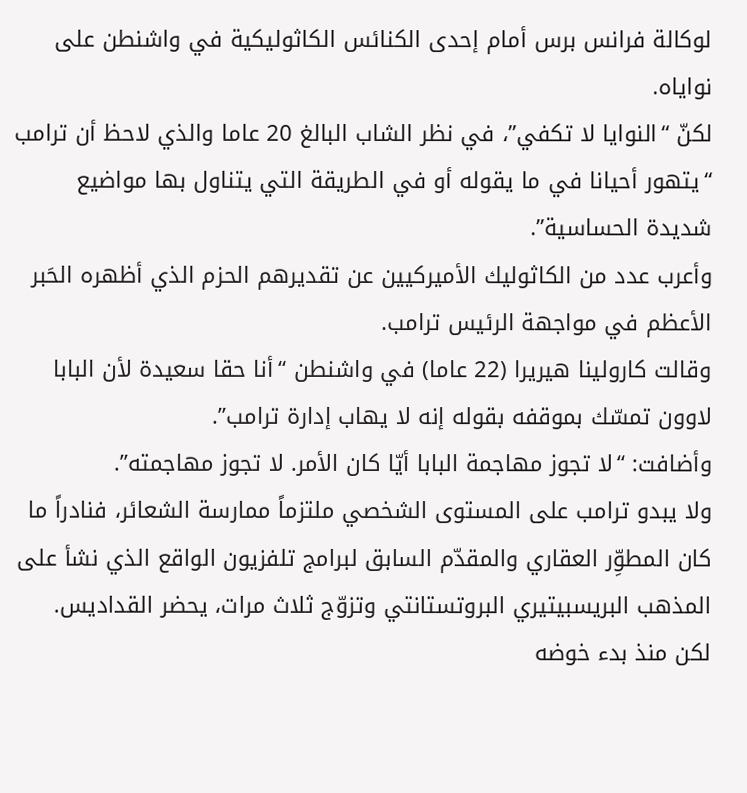لوكالة فرانس برس أمام إحدى الكنائس الكاثوليكية في واشنطن على نواياه.
لكنّ “النوايا لا تكفي”، في نظر الشاب البالغ 20 عاما والذي لاحظ أن ترامب “يتهور أحيانا في ما يقوله أو في الطريقة التي يتناول بها مواضيع شديدة الحساسية”.
وأعرب عدد من الكاثوليك الأميركيين عن تقديرهم الحزم الذي أظهره الحَبر الأعظم في مواجهة الرئيس ترامب.
وقالت كارولينا هيريرا (22 عاما) في واشنطن “أنا حقا سعيدة لأن البابا لاوون تمسّك بموقفه بقوله إنه لا يهاب إدارة ترامب”.
وأضافت: “لا تجوز مهاجمة البابا أيّا كان الأمر. لا تجوز مهاجمته”.
ولا يبدو ترامب على المستوى الشخصي ملتزماً ممارسة الشعائر، فنادراً ما كان المطوِّر العقاري والمقدّم السابق لبرامج تلفزيون الواقع الذي نشأ على المذهب البريسبيتيري البروتستانتي وتزوّج ثلاث مرات، يحضر القداديس.
لكن منذ بدء خوضه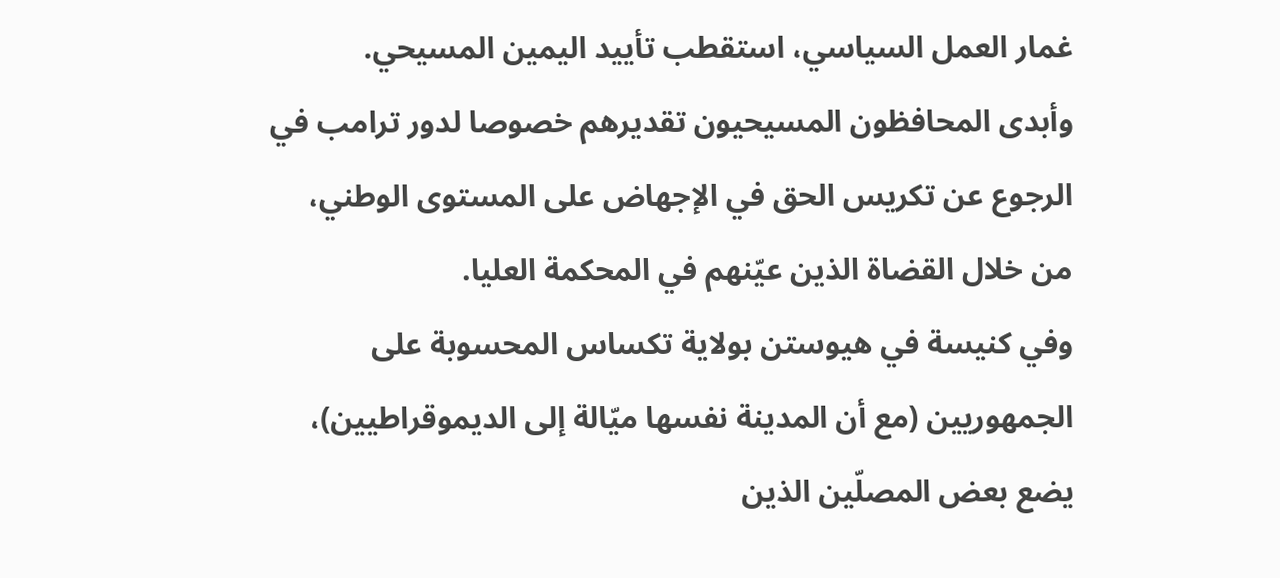غمار العمل السياسي، استقطب تأييد اليمين المسيحي.
وأبدى المحافظون المسيحيون تقديرهم خصوصا لدور ترامب في الرجوع عن تكريس الحق في الإجهاض على المستوى الوطني، من خلال القضاة الذين عيّنهم في المحكمة العليا.
وفي كنيسة في هيوستن بولاية تكساس المحسوبة على الجمهوريين (مع أن المدينة نفسها ميّالة إلى الديموقراطيين)، يضع بعض المصلّين الذين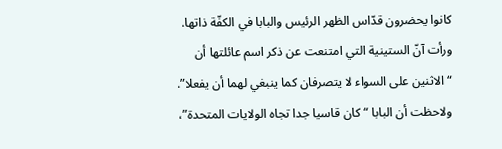كانوا يحضرون قدّاس الظهر الرئيس والبابا في الكفّة ذاتها.
ورأت آنّ الستينية التي امتنعت عن ذكر اسم عائلتها أن “الاثنين على السواء لا يتصرفان كما ينبغي لهما أن يفعلا”.
ولاحظت أن البابا “كان قاسيا جدا تجاه الولايات المتحدة”،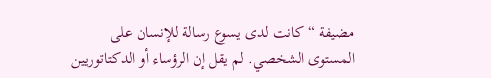مضيفة “كانت لدى يسوع رسالة للإنسان على المستوى الشخصي. لم يقل إن الرؤساء أو الدكتاتوريين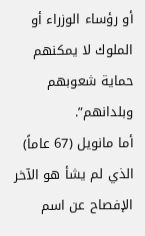أو رؤساء الوزراء أو الملوك لا يمكنهم حماية شعوبهم وبلدانهم”.
أما مانويل (67 عاماً) الذي لم يشأ هو الآخر الإفصاح عن اسم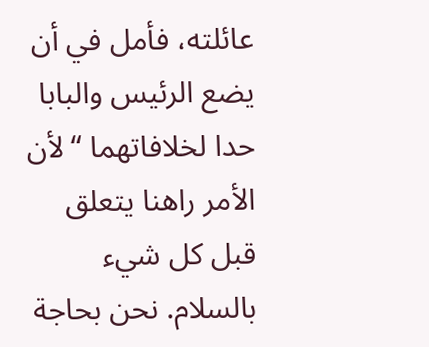عائلته، فأمل في أن يضع الرئيس والبابا حدا لخلافاتهما “لأن الأمر راهنا يتعلق قبل كل شيء بالسلام. نحن بحاجة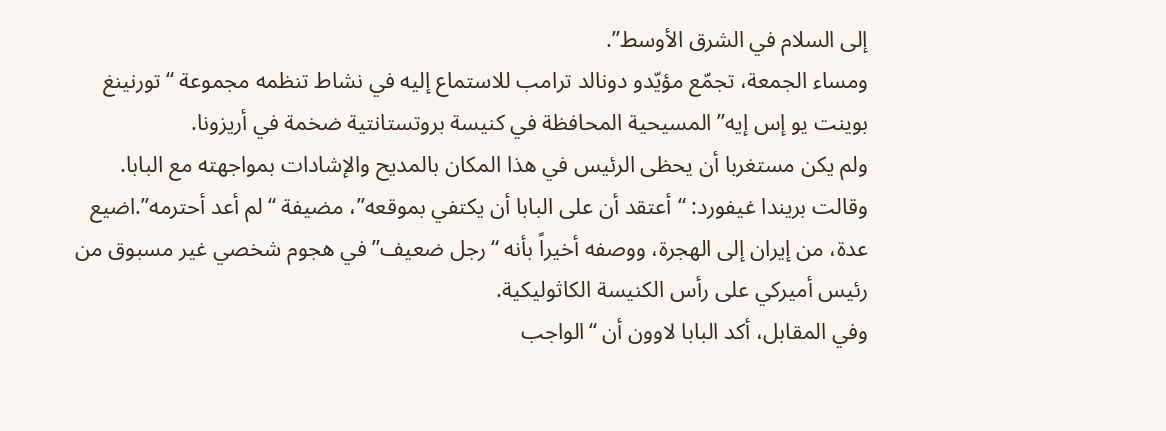إلى السلام في الشرق الأوسط”.
ومساء الجمعة، تجمّع مؤيّدو دونالد ترامب للاستماع إليه في نشاط تنظمه مجموعة “تورنينغ بوينت يو إس إيه” المسيحية المحافظة في كنيسة بروتستانتية ضخمة في أريزونا.
ولم يكن مستغربا أن يحظى الرئيس في هذا المكان بالمديح والإشادات بمواجهته مع البابا.
وقالت بريندا غيفورد: “أعتقد أن على البابا أن يكتفي بموقعه”، مضيفة “لم أعد أحترمه”.اضيع عدة، من إيران إلى الهجرة، ووصفه أخيراً بأنه “رجل ضعيف” في هجوم شخصي غير مسبوق من رئيس أميركي على رأس الكنيسة الكاثوليكية.
وفي المقابل، أكد البابا لاوون أن “الواجب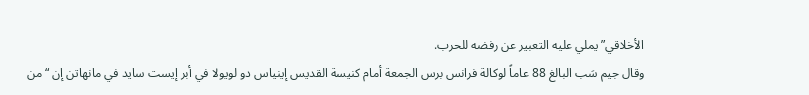الأخلاقي” يملي عليه التعبير عن رفضه للحرب.
وقال جيم سَب البالغ 88 عاماً لوكالة فرانس برس الجمعة أمام كنيسة القديس إينياس دو لويولا في أبر إيست سايد في مانهاتن إن “من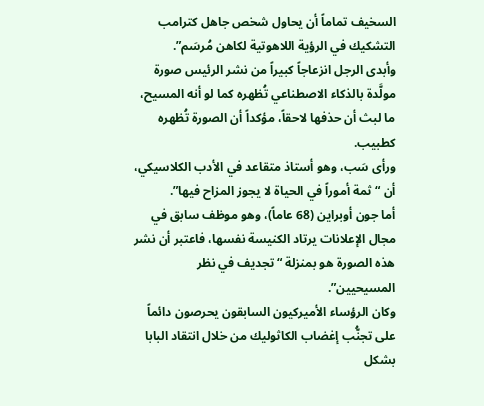السخيف تماماً أن يحاول شخص جاهل كترامب التشكيك في الرؤية اللاهوتية لكاهن مُرسَم”.
وأبدى الرجل انزعاجاً كبيراً من نشر الرئيس صورة مولَّدة بالذكاء الاصطناعي تُظهره كما لو أنه المسيح، ما لبث أن حذفها لاحقاً، مؤكداً أن الصورة تُظهره كطبيب.
ورأى سَب، وهو أستاذ متقاعد في الأدب الكلاسيكي، أن “ثمة أموراً في الحياة لا يجوز المزاح فيها”.
أما جون أوبراين (68 عاماً)، وهو موظف سابق في مجال الإعلانات يرتاد الكنيسة نفسها، فاعتبر أن نشر هذه الصورة هو بمنزلة “تجديف في نظر المسيحيين”.
وكان الرؤساء الأميركيون السابقون يحرصون دائماً على تجنُّب إغضاب الكاثوليك من خلال انتقاد البابا بشكل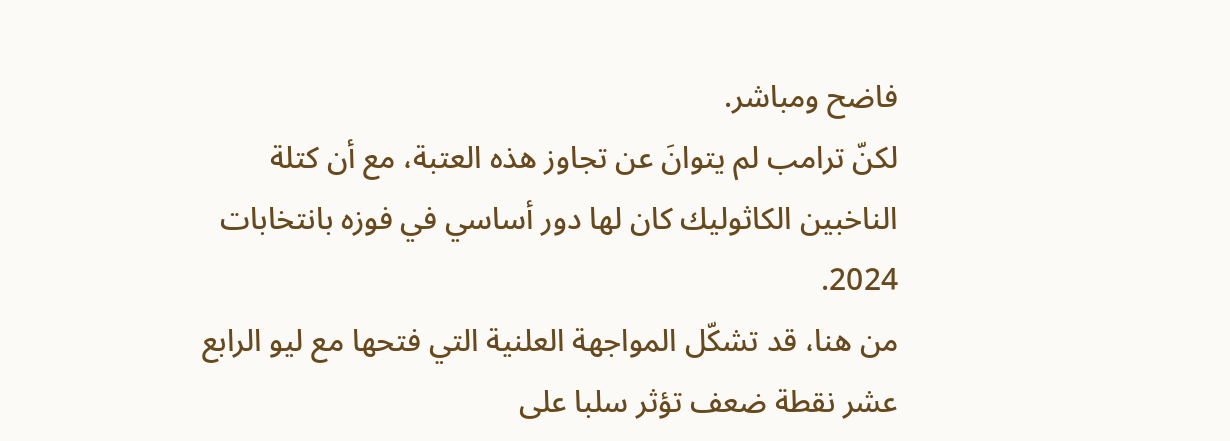فاضح ومباشر.
لكنّ ترامب لم يتوانَ عن تجاوز هذه العتبة، مع أن كتلة الناخبين الكاثوليك كان لها دور أساسي في فوزه بانتخابات 2024.
من هنا، قد تشكّل المواجهة العلنية التي فتحها مع ليو الرابع عشر نقطة ضعف تؤثر سلبا على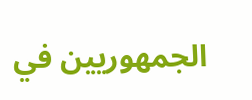الجمهوريين في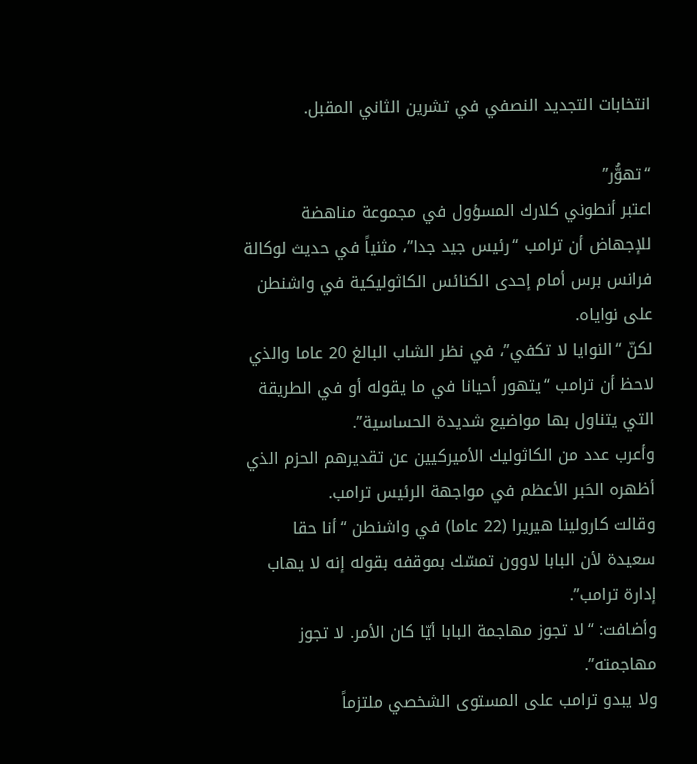انتخابات التجديد النصفي في تشرين الثاني المقبل.

“تهوُّر”
اعتبر أنطوني كلارك المسؤول في مجموعة مناهضة للإجهاض أن ترامب “رئيس جيد جدا”، مثنياً في حديث لوكالة فرانس برس أمام إحدى الكنائس الكاثوليكية في واشنطن على نواياه.
لكنّ “النوايا لا تكفي”، في نظر الشاب البالغ 20 عاما والذي لاحظ أن ترامب “يتهور أحيانا في ما يقوله أو في الطريقة التي يتناول بها مواضيع شديدة الحساسية”.
وأعرب عدد من الكاثوليك الأميركيين عن تقديرهم الحزم الذي أظهره الحَبر الأعظم في مواجهة الرئيس ترامب.
وقالت كارولينا هيريرا (22 عاما) في واشنطن “أنا حقا سعيدة لأن البابا لاوون تمسّك بموقفه بقوله إنه لا يهاب إدارة ترامب”.
وأضافت: “لا تجوز مهاجمة البابا أيّا كان الأمر. لا تجوز مهاجمته”.
ولا يبدو ترامب على المستوى الشخصي ملتزماً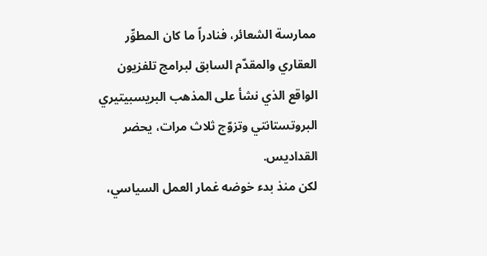ممارسة الشعائر، فنادراً ما كان المطوِّر العقاري والمقدّم السابق لبرامج تلفزيون الواقع الذي نشأ على المذهب البريسبيتيري البروتستانتي وتزوّج ثلاث مرات، يحضر القداديس.
لكن منذ بدء خوضه غمار العمل السياسي،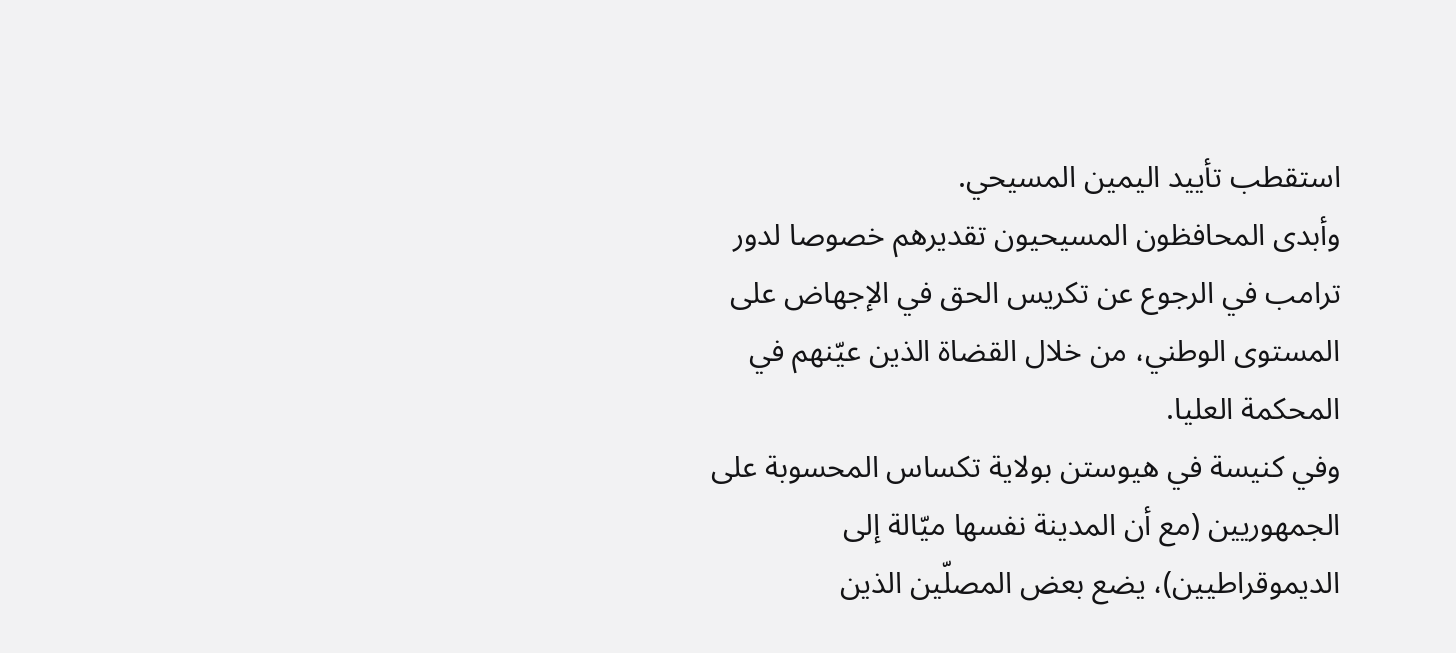استقطب تأييد اليمين المسيحي.
وأبدى المحافظون المسيحيون تقديرهم خصوصا لدور ترامب في الرجوع عن تكريس الحق في الإجهاض على المستوى الوطني، من خلال القضاة الذين عيّنهم في المحكمة العليا.
وفي كنيسة في هيوستن بولاية تكساس المحسوبة على الجمهوريين (مع أن المدينة نفسها ميّالة إلى الديموقراطيين)، يضع بعض المصلّين الذين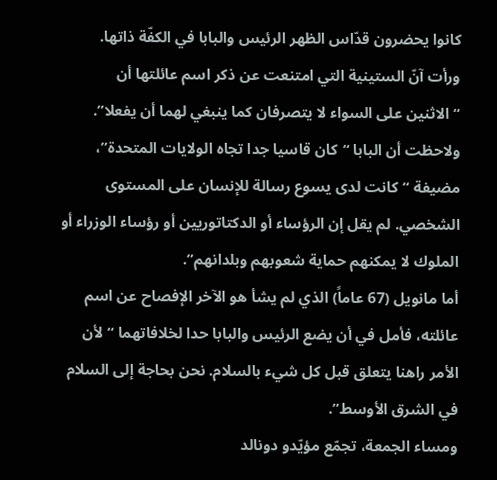كانوا يحضرون قدّاس الظهر الرئيس والبابا في الكفّة ذاتها.
ورأت آنّ الستينية التي امتنعت عن ذكر اسم عائلتها أن “الاثنين على السواء لا يتصرفان كما ينبغي لهما أن يفعلا”.
ولاحظت أن البابا “كان قاسيا جدا تجاه الولايات المتحدة”، مضيفة “كانت لدى يسوع رسالة للإنسان على المستوى الشخصي. لم يقل إن الرؤساء أو الدكتاتوريين أو رؤساء الوزراء أو الملوك لا يمكنهم حماية شعوبهم وبلدانهم”.
أما مانويل (67 عاماً) الذي لم يشأ هو الآخر الإفصاح عن اسم عائلته، فأمل في أن يضع الرئيس والبابا حدا لخلافاتهما “لأن الأمر راهنا يتعلق قبل كل شيء بالسلام. نحن بحاجة إلى السلام في الشرق الأوسط”.
ومساء الجمعة، تجمّع مؤيّدو دونالد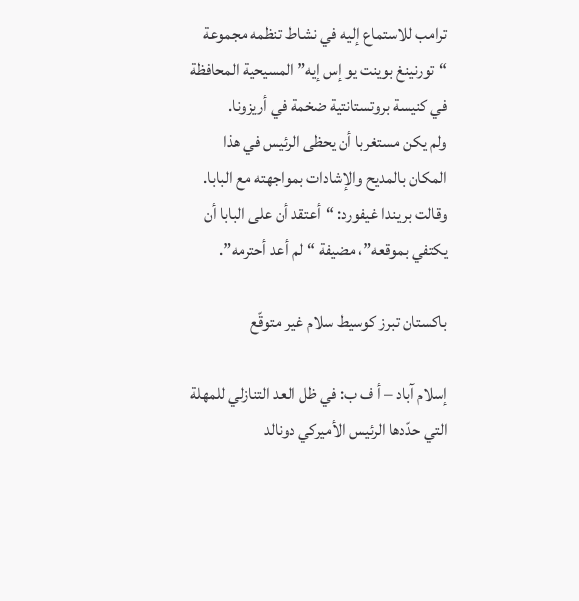ترامب للاستماع إليه في نشاط تنظمه مجموعة “تورنينغ بوينت يو إس إيه” المسيحية المحافظة في كنيسة بروتستانتية ضخمة في أريزونا.
ولم يكن مستغربا أن يحظى الرئيس في هذا المكان بالمديح والإشادات بمواجهته مع البابا.
وقالت بريندا غيفورد: “أعتقد أن على البابا أن يكتفي بموقعه”، مضيفة “لم أعد أحترمه”.

باكستان تبرز كوسيط سلام غير متوقّع

إسلام آباد – أ ف ب: في ظل العد التنازلي للمهلة التي حدّدها الرئيس الأميركي دونالد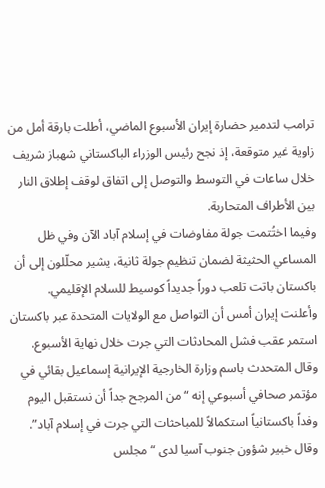ترامب لتدمير حضارة إيران الأسبوع الماضي، أطلت بارقة أمل من زاوية غير متوقعة، إذ نجح رئيس الوزراء الباكستاني شهباز شريف خلال ساعات في التوسط والتوصل إلى اتفاق لوقف إطلاق النار بين الأطراف المتحاربة.
وفيما اختُتمت جولة مفاوضات في إسلام آباد الآن وفي ظل المساعي الحثيثة لضمان تنظيم جولة ثانية، يشير محلّلون إلى أن باكستان باتت تلعب دوراً جديداً كوسيط للسلام الإقليمي.
وأعلنت إيران أمس أن التواصل مع الولايات المتحدة عبر باكستان استمر عقب فشل المحادثات التي جرت خلال نهاية الأسبوع.
وقال المتحدث باسم وزارة الخارجية الإيرانية إسماعيل بقائي في مؤتمر صحافي أسبوعي إنه “من المرجح جداً أن نستقبل اليوم وفداً باكستانياً استكمالاً للمباحثات التي جرت في إسلام آباد”.
وقال خبير شؤون جنوب آسيا لدى “مجلس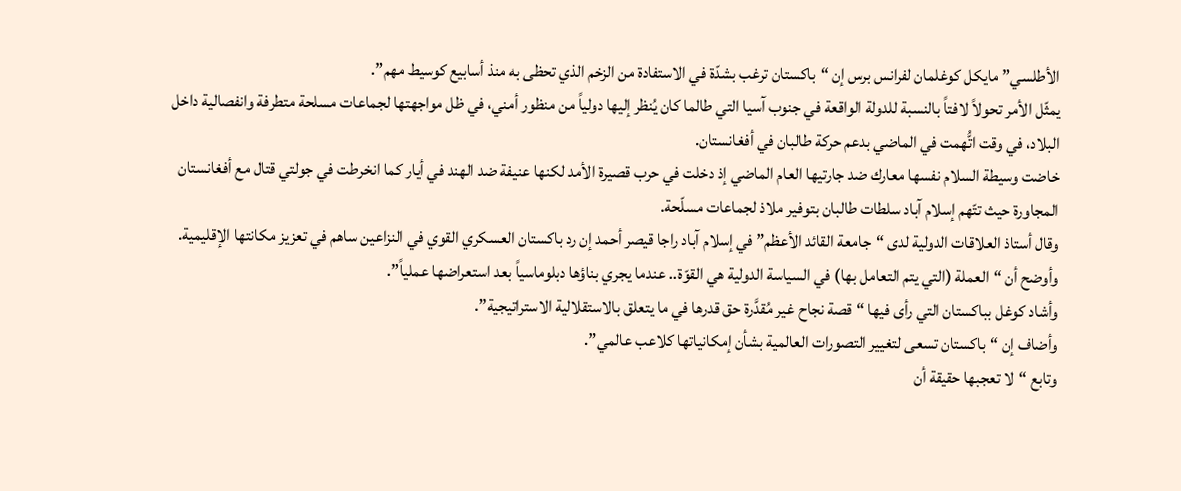الأطلسي” مايكل كوغلمان لفرانس برس إن “باكستان ترغب بشدّة في الاستفادة من الزخم الذي تحظى به منذ أسابيع كوسيط مهم”.
يمثّل الأمر تحولاً لافتاً بالنسبة للدولة الواقعة في جنوب آسيا التي طالما كان يُنظر إليها دولياً من منظور أمني، في ظل مواجهتها لجماعات مسلحة متطرفة وانفصالية داخل البلاد، في وقت اتُّهمت في الماضي بدعم حركة طالبان في أفغانستان.
خاضت وسيطة السلام نفسها معارك ضد جارتيها العام الماضي إذ دخلت في حرب قصيرة الأمد لكنها عنيفة ضد الهند في أيار كما انخرطت في جولتي قتال مع أفغانستان المجاورة حيث تتّهم إسلام آباد سلطات طالبان بتوفير ملاذ لجماعات مسلّحة.
وقال أستاذ العلاقات الدولية لدى “جامعة القائد الأعظم” في إسلام آباد راجا قيصر أحمد إن رد باكستان العسكري القوي في النزاعين ساهم في تعزيز مكانتها الإقليمية.
وأوضح أن “العملة (التي يتم التعامل بها) في السياسة الدولية هي القوّة.. عندما يجري بناؤها دبلوماسياً بعد استعراضها عملياً”.
وأشاد كوغل بباكستان التي رأى فيها “قصة نجاح غير مُقدَّرة حق قدرها في ما يتعلق بالاستقلالية الاستراتيجية”.
وأضاف إن “باكستان تسعى لتغيير التصورات العالمية بشأن إمكانياتها كلاعب عالمي”.
وتابع “لا تعجبها حقيقة أن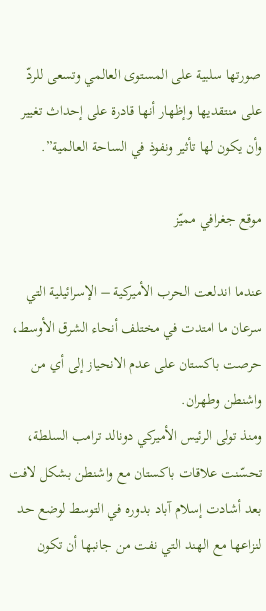صورتها سلبية على المستوى العالمي وتسعى للردّ على منتقديها وإظهار أنها قادرة على إحداث تغيير وأن يكون لها تأثير ونفوذ في الساحة العالمية”.

موقع جغرافي مميّز

عندما اندلعت الحرب الأميركية – الإسرائيلية التي سرعان ما امتدت في مختلف أنحاء الشرق الأوسط، حرصت باكستان على عدم الانحياز إلى أي من واشنطن وطهران.
ومنذ تولى الرئيس الأميركي دونالد ترامب السلطة، تحسّنت علاقات باكستان مع واشنطن بشكل لافت بعد أشادت إسلام آباد بدوره في التوسط لوضع حد لنزاعها مع الهند التي نفت من جانبها أن تكون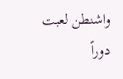واشنطن لعبت دوراً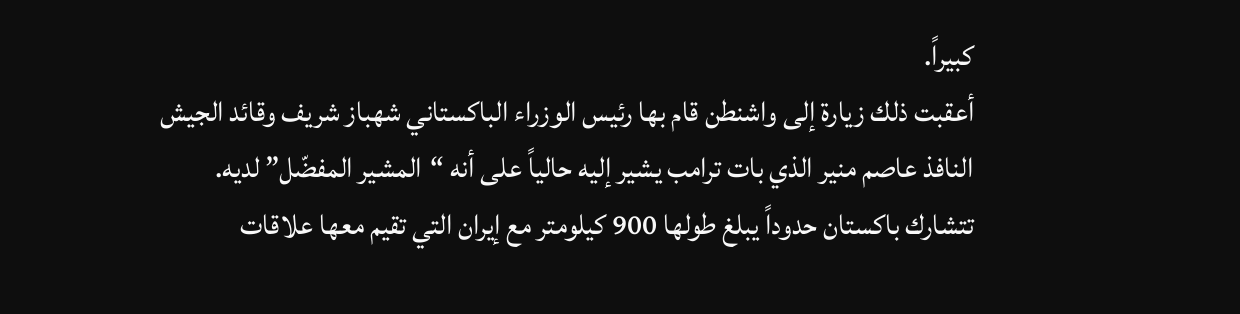كبيراً.
أعقبت ذلك زيارة إلى واشنطن قام بها رئيس الوزراء الباكستاني شهباز شريف وقائد الجيش النافذ عاصم منير الذي بات ترامب يشير إليه حالياً على أنه “المشير المفضّل” لديه.
تتشارك باكستان حدوداً يبلغ طولها 900 كيلومتر مع إيران التي تقيم معها علاقات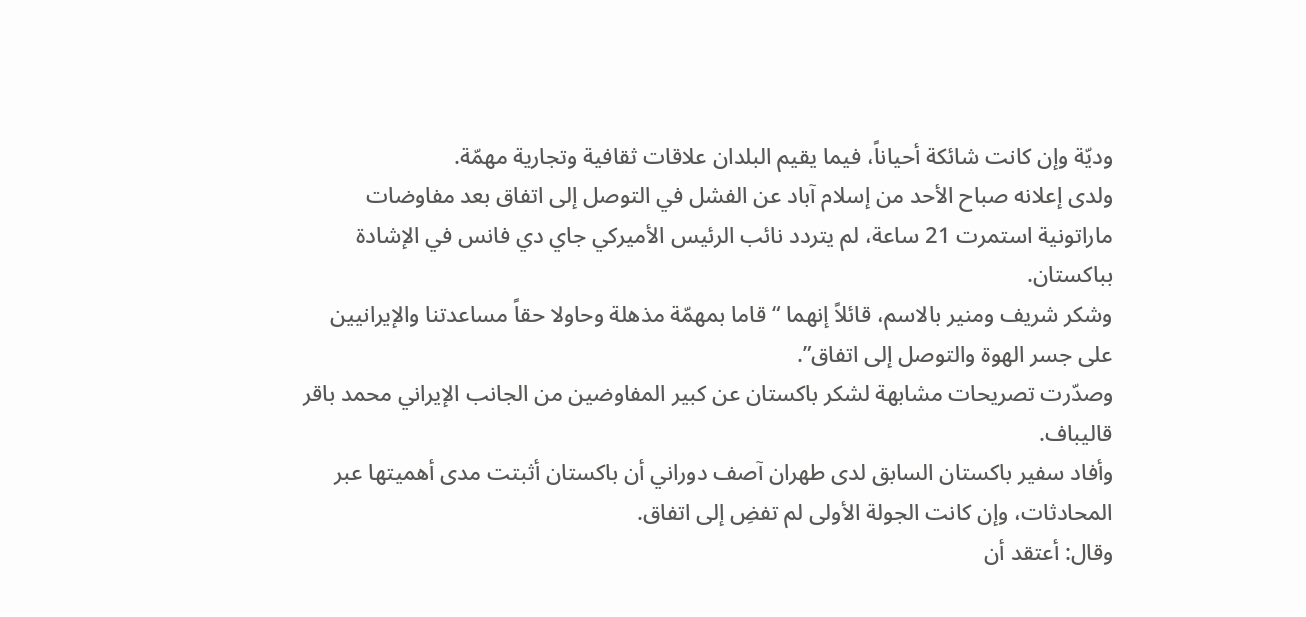وديّة وإن كانت شائكة أحياناً، فيما يقيم البلدان علاقات ثقافية وتجارية مهمّة.
ولدى إعلانه صباح الأحد من إسلام آباد عن الفشل في التوصل إلى اتفاق بعد مفاوضات ماراتونية استمرت 21 ساعة، لم يتردد نائب الرئيس الأميركي جاي دي فانس في الإشادة بباكستان.
وشكر شريف ومنير بالاسم، قائلاً إنهما “قاما بمهمّة مذهلة وحاولا حقاً مساعدتنا والإيرانيين على جسر الهوة والتوصل إلى اتفاق”.
وصدّرت تصريحات مشابهة لشكر باكستان عن كبير المفاوضين من الجانب الإيراني محمد باقر قاليباف.
وأفاد سفير باكستان السابق لدى طهران آصف دوراني أن باكستان أثبتت مدى أهميتها عبر المحادثات، وإن كانت الجولة الأولى لم تفضِ إلى اتفاق.
وقال: أعتقد أن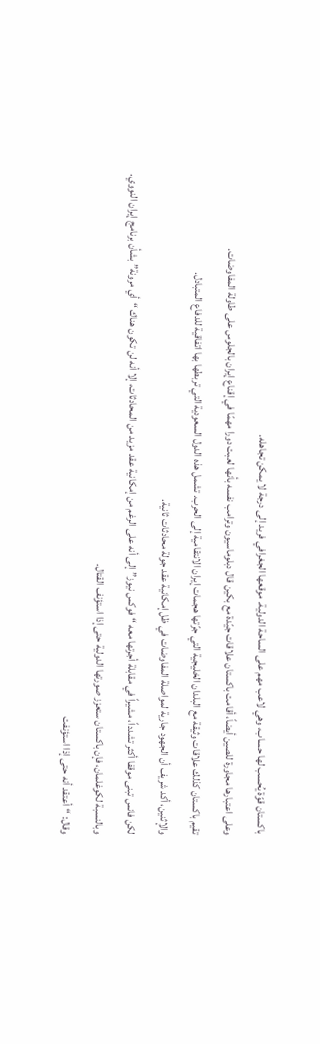باكستان قوّة يُحسب لها حساب، وهي لاعب مهم على الساحة الدولية. موقعها الجغرافي فريد إلى درجة لا يمكن تجاهله.
وعلى اعتبارها مجاورة للصين أيضاً، أقامت باكستان علاقات جيّدة مع بكين قال دبلوماسيون وترامب نفسه بأنها لعبت دورا مهمّا في إقناع إيران بالجلوس على طاولة المفاوضات.
تقيم باكستان كذلك علاقات وثيقة مع البلدان الخليجية التي جرّتها هجمات إيران الانتقامية إلى الحرب. تشمل هذه الدول السعودية التي تربطها بها اتفاقية للدفاع المتبادل.
والإثنين، أكد شريف أن الجهود جارية لمواصلة المفاوضات في ظل إمكانية عقد جولة محادثات ثانية.
لكن فانس تبنى موقفا أكثر تشدداً، مشيراً في مقابلة أجرتها معه “فوكس نيوز” إلى أنه على الرغم من إمكانية عقد مزيد من المحادثات، إلا أنه لن تكون هناك “أي مرونة” بشأن برنامج إيران النووي.
وبالنسبة لكوغلمان، فإن باكستان ستعزز صورتها الدولية حتى إذا استؤنف القتال.
وقال: “أعتقد أنه حتى إذا استؤنفت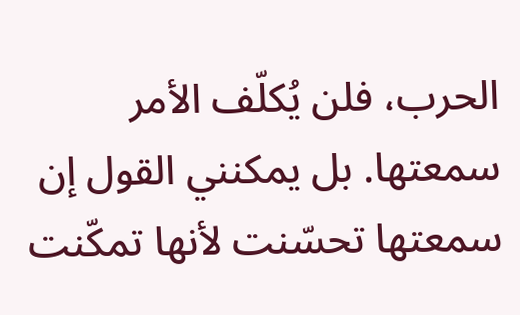الحرب، فلن يُكلّف الأمر سمعتها. بل يمكنني القول إن سمعتها تحسّنت لأنها تمكّنت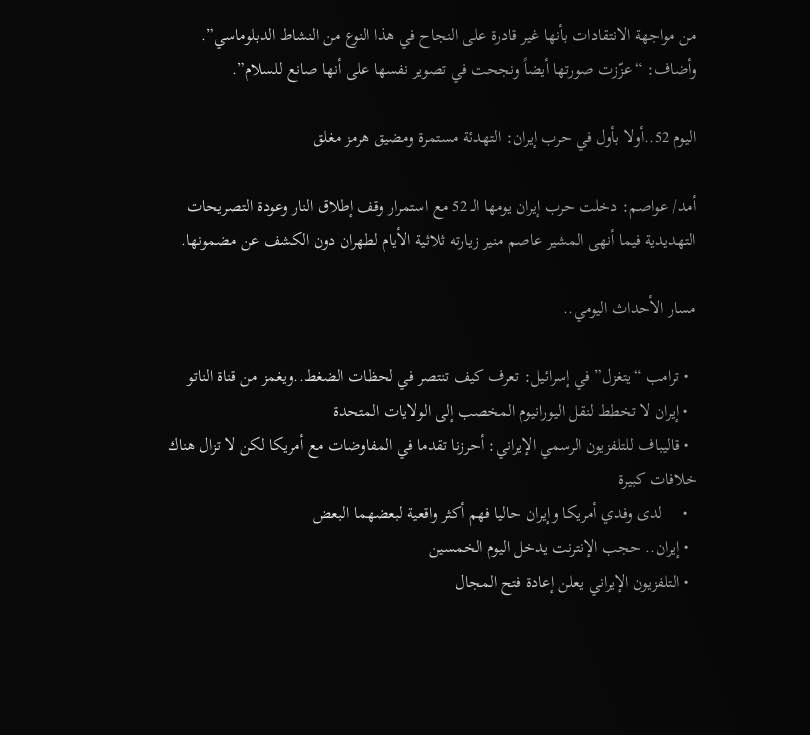من مواجهة الانتقادات بأنها غير قادرة على النجاح في هذا النوع من النشاط الدبلوماسي”.
وأضاف: “عزّزت صورتها أيضاً ونجحت في تصوير نفسها على أنها صانع للسلام”.

اليوم 52..أولا بأول في حرب إيران: التهدئة مستمرة ومضيق هرمز مغلق

أمد/ عواصم: دخلت حرب إيران يومها الـ 52 مع استمرار وقف إطلاق النار وعودة التصريحات التهديدية فيما أنهى المشير عاصم منير زيارته ثلاثية الأيام لطهران دون الكشف عن مضمونها.

مسار الأحداث اليومي..

  • ترامب “يتغزل” في إسرائيل: تعرف كيف تنتصر في لحظات الضغط..ويغمز من قناة الناتو
  • إيران لا تخطط لنقل اليورانيوم المخصب إلى الولايات المتحدة
  • قاليباف للتلفزيون الرسمي الإيراني: أحرزنا تقدما في المفاوضات مع أمريكا لكن لا تزال هناك خلافات كبيرة
  •     لدى وفدي أمريكا وإيران حاليا فهم أكثر واقعية لبعضهما البعض
  • إيران.. حجب الإنترنت يدخل اليوم الخمسين
  • التلفزيون الإيراني يعلن إعادة فتح المجال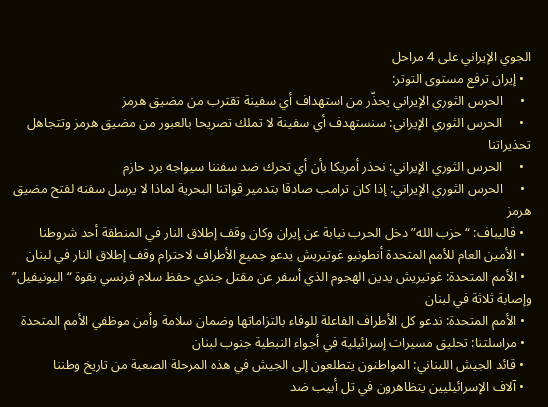الجوي الإيراني على 4 مراحل
  • إيران ترفع مستوى التوتر:
  •     الحرس الثوري الإيراني يحذّر من استهداف أي سفينة تقترب من مضيق هرمز
  •     الحرس الثوري الإيراني: سنستهدف أي سفينة لا تملك تصريحا بالعبور من مضيق هرمز وتتجاهل تحذيراتنا
  •     الحرس الثوري الإيراني: نحذر أمريكا بأن أي تحرك ضد سفننا سيواجه برد حازم
  •     الحرس الثوري الإيراني: إذا كان ترامب صادقا بتدمير قواتنا البحرية لماذا لا يرسل سفنه لفتح مضيق هرمز
  • قاليباف: “حزب الله” دخل الحرب نيابة عن إيران وكان وقف إطلاق النار في المنطقة أحد شروطنا
  • الأمين العام للأمم المتحدة أنطونيو غوتيريش يدعو جميع الأطراف لاحترام وقف إطلاق النار في لبنان
  • الأمم المتحدة: غوتيريش يدين الهجوم الذي أسفر عن مقتل جندي حفظ سلام فرنسي بقوة “اليونيفيل” وإصابة ثلاثة في لبنان
  • الأمم المتحدة: ندعو كل الأطراف الفاعلة للوفاء بالتزاماتها وضمان سلامة وأمن موظفي الأمم المتحدة
  • مراسلتنا: تحليق مسيرات إسرائيلية في أجواء النبطية جنوب لبنان
  • قائد الجيش اللبناني: المواطنون يتطلعون إلى الجيش في هذه المرحلة الصعبة من تاريخ وطننا
  • آلاف الإسرائيليين يتظاهرون في تل أبيب ضد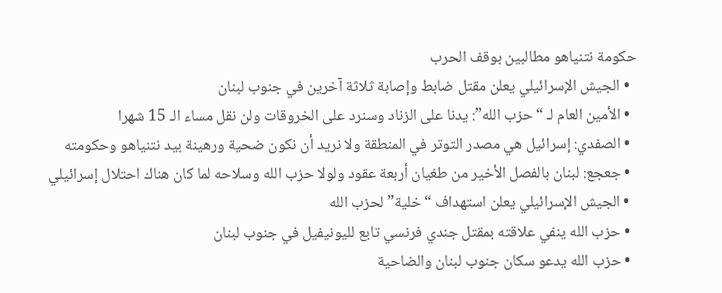حكومة نتنياهو مطالبين بوقف الحرب
  • الجيش الإسرائيلي يعلن مقتل ضابط وإصابة ثلاثة آخرين في جنوب لبنان
  • الأمين العام لـ “حزب الله”: يدنا على الزناد وسنرد على الخروقات ولن نقل مساء الـ 15 شهرا
  • الصفدي: إسرائيل هي مصدر التوتر في المنطقة ولا نريد أن نكون ضحية ورهينة بيد نتنياهو وحكومته
  • جعجع: لبنان بالفصل الأخير من طغيان أربعة عقود ولولا حزب الله وسلاحه لما كان هناك احتلال إسرائيلي
  • الجيش الإسرائيلي يعلن استهداف “خلية” لحزب الله
  • حزب الله ينفي علاقته بمقتل جندي فرنسي تابع لليونيفيل في جنوب لبنان
  • حزب الله يدعو سكان جنوب لبنان والضاحية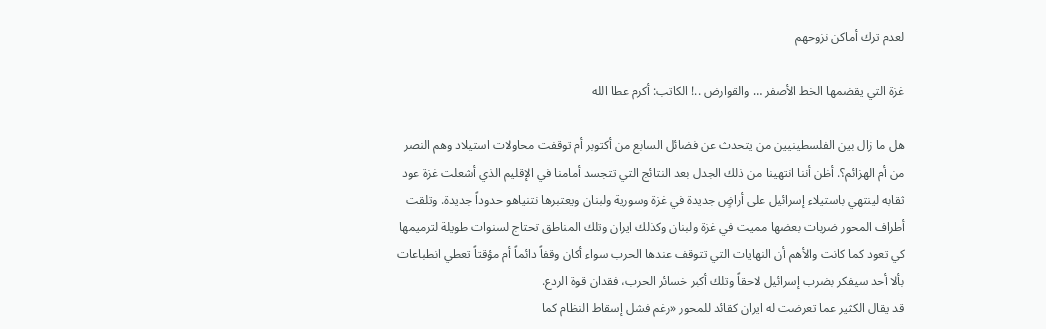لعدم ترك أماكن نزوحهم

غزة التي يقضمها الخط الأصفر … والقوارض ..! الكاتب: أكرم عطا الله

هل ما زال بين الفلسطينيين من يتحدث عن فضائل السابع من أكتوبر أم توقفت محاولات استيلاد وهم النصر من أم الهزائم؟. أظن أننا انتهينا من ذلك الجدل بعد النتائج التي تتجسد أمامنا في الإقليم الذي أشعلت غزة عود ثقابه لينتهي باستيلاء إسرائيل على أراضٍ جديدة في غزة وسورية ولبنان ويعتبرها نتنياهو حدوداً جديدة. وتلقت أطراف المحور ضربات بعضها مميت في غزة ولبنان وكذلك ايران وتلك المناطق تحتاج لسنوات طويلة لترميمها كي تعود كما كانت والأهم أن النهايات التي تتوقف عندها الحرب سواء أكان وقفاً دائماً أم مؤقتاً تعطي انطباعات بألا أحد سيفكر بضرب إسرائيل لاحقاً وتلك أكبر خسائر الحرب، فقدان قوة الردع.
قد يقال الكثير عما تعرضت له ايران كقائد للمحور «رغم فشل إسقاط النظام كما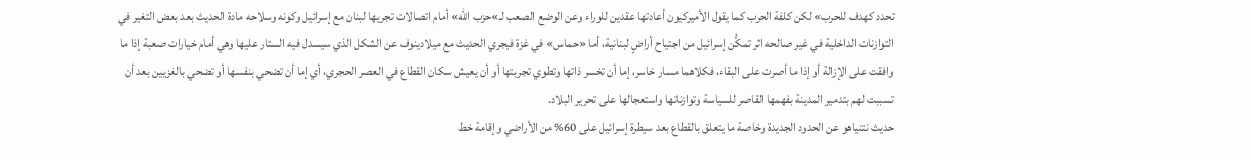تحدد كهدف للحرب» لكن كلفة الحرب كما يقول الأميركيون أعادتها عقدين للوراء وعن الوضع الصعب لـ»حزب الله» أمام اتصالات تجريها لبنان مع إسرائيل وكونه وسلاحه مادة الحديث بعد بعض التغير في التوازنات الداخلية في غير صالحه اثر تمكُّن إسرائيل من اجتياح أراضٍ لبنانية، أما «حماس» في غزة فيجري الحديث مع ميلادينوف عن الشكل الذي سيسدل فيه الستار عليها وهي أمام خيارات صعبة إذا ما وافقت على الإزالة أو إذا ما أصرت على البقاء، فكلاهما مسار خاسر، إما أن تخسر ذاتها وتطوي تجربتها أو أن يعيش سكان القطاع في العصر الحجري، أي إما أن تضحي بنفسها أو تضحي بالغزيين بعد أن تسببت لهم بتدمير المدينة بفهمها القاصر للسياسة وتوازناتها واستعجالها على تحرير البلاد.
حديث نتنياهو عن الحدود الجديدة وخاصة ما يتعلق بالقطاع بعد سيطرة إسرائيل على 60% من الأراضي وإقامة خط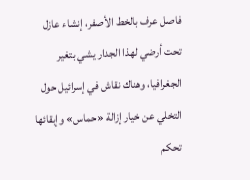فاصل عرف بالخط الأصفر، إنشاء عازل تحت أرضي لهذا الجدار يشي بتغير الجغرافيا، وهناك نقاش في إسرائيل حول التخلي عن خيار إزالة «حماس» وإبقائها تحكم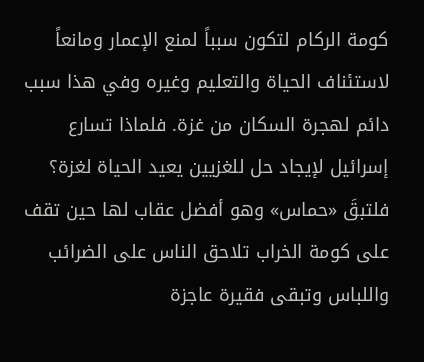كومة الركام لتكون سبباً لمنع الإعمار ومانعاً لاستئناف الحياة والتعليم وغيره وفي هذا سبب دائم لهجرة السكان من غزة. فلماذا تسارع إسرائيل لإيجاد حل للغزيين يعيد الحياة لغزة؟ فلتبقَ «حماس» وهو أفضل عقاب لها حين تقف على كومة الخراب تلاحق الناس على الضرائب واللباس وتبقى فقيرة عاجزة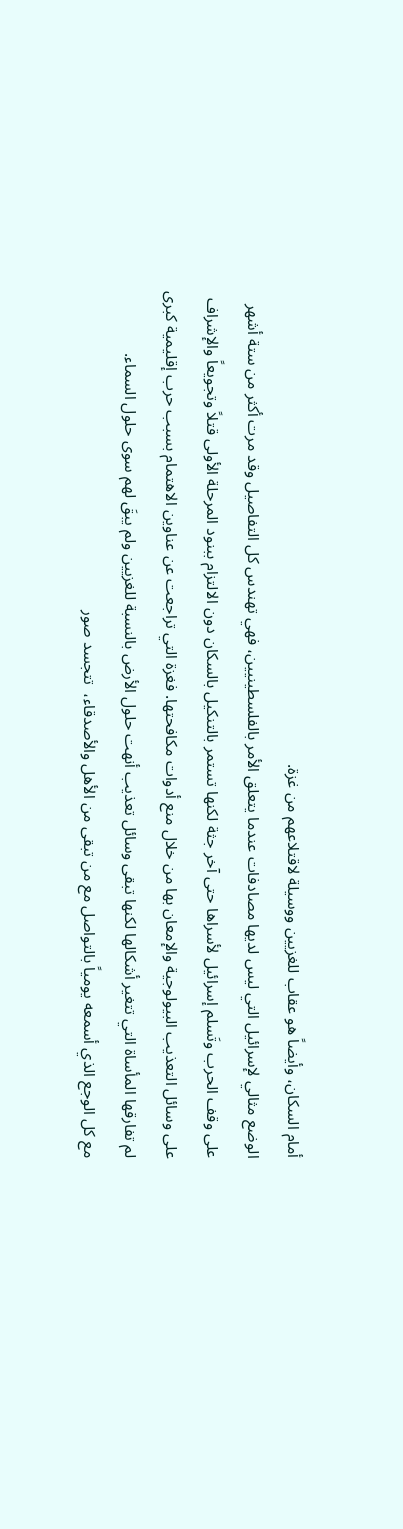أمام السكان، وأيضاً هو عقاب للغزيين ووسيلة لاقتلاعهم من غزة.
الوضع مثالي لإسرائيل التي ليس لديها مصادفات عندما يتعلق الأمر بالفلسطينيين، فهي تهندس كل التفاصيل وقد مرت أكثر من ستة أشهر على وقف الحرب وتَسلم إسرائيل لأسراها حتى آخر جثة لكنها تستمر بالتنكيل بالسكان دون الالتزام ببنود المرحلة الأولى قتلاً وتجويعاً والإشراف على وسائل التعذيب البيولوجية والإمعان بها من خلال منع أدوات مكافحتها. فغزة التي تراجعت عن عناوين الاهتمام بسبب حرب إقليمية كبرى لم تفارقها المأساة التي تتغير أشكالها لكنها تبقى وسائل تعذيب أنهت حلول الأرض بالنسبة للغزيين ولم يبقَ لهم سوى حلول السماء.
مع كل الوجع الذي أسمعه يومياً بالتواصل مع من تبقى من الأهل والأصدقاء،  تتجسد صور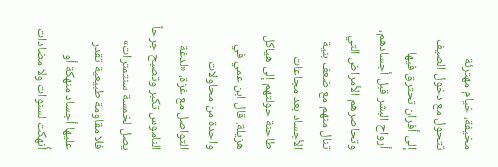مخيفة، خيام مهترئة تتحول مع دخول الصيف إلى أفران تحترق فيها أرواح البشر قبل أجسادهم، وتحاصرهم الأمراض التي تنال منهم مع ضعف بنية الأجساد بعد مجاعات طاحنة حولتهم إلى هياكل هزيلة. قال ابن عمي في واحدة من محاولات التواصل مع غزة، «لدغة الناموس تكبر وتصبح جرحاً يصل لخمسة سنتمترات» فلا مقاومة طبيعية تقدر عليها أجساد منهكة أو أُنهكت لسنوات ولا مضادات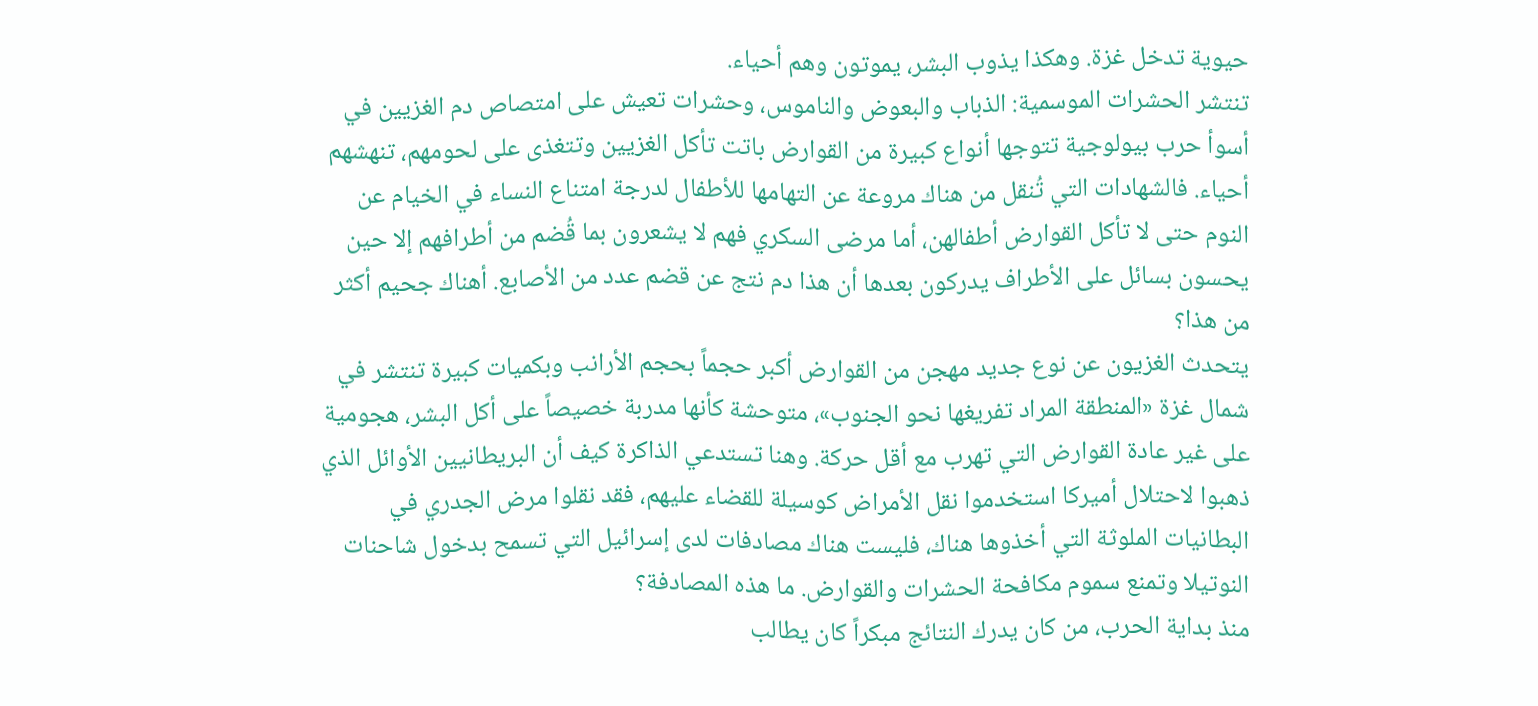حيوية تدخل غزة. وهكذا يذوب البشر، يموتون وهم أحياء.
تنتشر الحشرات الموسمية: الذباب والبعوض والناموس، وحشرات تعيش على امتصاص دم الغزيين في أسوأ حرب بيولوجية تتوجها أنواع كبيرة من القوارض باتت تأكل الغزيين وتتغذى على لحومهم، تنهشهم أحياء. فالشهادات التي تُنقل من هناك مروعة عن التهامها للأطفال لدرجة امتناع النساء في الخيام عن النوم حتى لا تأكل القوارض أطفالهن، أما مرضى السكري فهم لا يشعرون بما قُضم من أطرافهم إلا حين يحسون بسائل على الأطراف يدركون بعدها أن هذا دم نتج عن قضم عدد من الأصابع. أهناك جحيم أكثر من هذا؟
يتحدث الغزيون عن نوع جديد مهجن من القوارض أكبر حجماً بحجم الأرانب وبكميات كبيرة تنتشر في شمال غزة «المنطقة المراد تفريغها نحو الجنوب»، متوحشة كأنها مدربة خصيصاً على أكل البشر، هجومية على غير عادة القوارض التي تهرب مع أقل حركة. وهنا تستدعي الذاكرة كيف أن البريطانيين الأوائل الذي ذهبوا لاحتلال أميركا استخدموا نقل الأمراض كوسيلة للقضاء عليهم، فقد نقلوا مرض الجدري في البطانيات الملوثة التي أخذوها هناك، فليست هناك مصادفات لدى إسرائيل التي تسمح بدخول شاحنات النوتيلا وتمنع سموم مكافحة الحشرات والقوارض. ما هذه المصادفة؟
منذ بداية الحرب، من كان يدرك النتائج مبكراً كان يطالب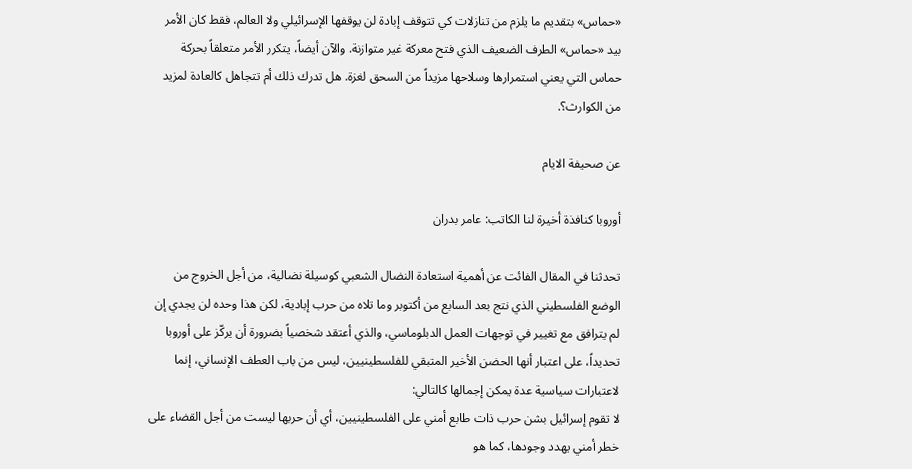«حماس» بتقديم ما يلزم من تنازلات كي تتوقف إبادة لن يوقفها الإسرائيلي ولا العالم، فقط كان الأمر بيد «حماس» الطرف الضعيف الذي فتح معركة غير متوازنة. والآن أيضاً، يتكرر الأمر متعلقاً بحركة حماس التي يعني استمرارها وسلاحها مزيداً من السحق لغزة. هل تدرك ذلك أم تتجاهل كالعادة لمزيد من الكوارث؟.

عن صحيفة الايام

أوروبا كنافذة أخيرة لنا الكاتب: عامر بدران

تحدثنا في المقال الفائت عن أهمية استعادة النضال الشعبي كوسيلة نضالية، من أجل الخروج من الوضع الفلسطيني الذي نتج بعد السابع من أكتوبر وما تلاه من حرب إبادية، لكن هذا وحده لن يجدي إن لم يترافق مع تغيير في توجهات العمل الدبلوماسي، والذي أعتقد شخصياً بضرورة أن يركّز على أوروبا تحديداً، على اعتبار أنها الحضن الأخير المتبقي للفلسطينيين، ليس من باب العطف الإنساني، إنما لاعتبارات سياسية عدة يمكن إجمالها كالتالي:
لا تقوم إسرائيل بشن حرب ذات طابع أمني على الفلسطينيين، أي أن حربها ليست من أجل القضاء على خطر أمني يهدد وجودها، كما هو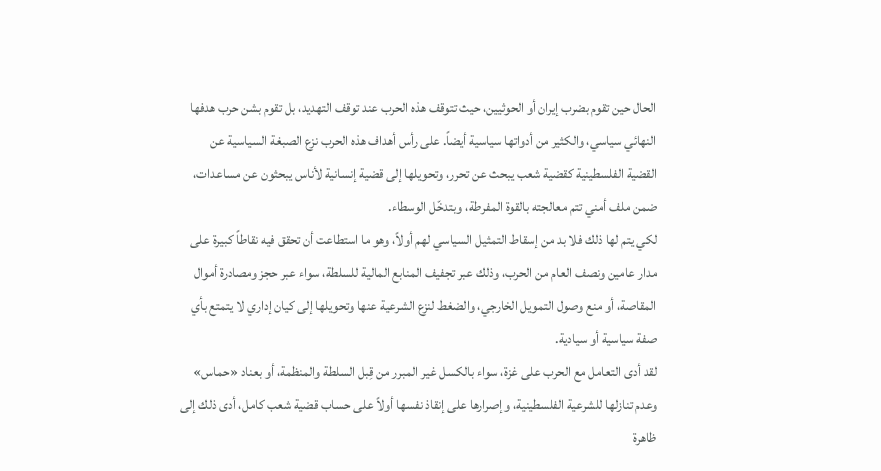الحال حين تقوم بضرب إيران أو الحوثيين، حيث تتوقف هذه الحرب عند توقف التهديد، بل تقوم بشن حرب هدفها النهائي سياسي، والكثير من أدواتها سياسية أيضاً. على رأس أهداف هذه الحرب نزع الصبغة السياسية عن القضية الفلسطينية كقضية شعب يبحث عن تحرر، وتحويلها إلى قضية إنسانية لأناس يبحثون عن مساعدات، ضمن ملف أمني تتم معالجته بالقوة المفرطة، وبتدخّل الوسطاء.
لكي يتم لها ذلك فلا بد من إسقاط التمثيل السياسي لهم أولاً، وهو ما استطاعت أن تحقق فيه نقاطاً كبيرة على مدار عامين ونصف العام من الحرب، وذلك عبر تجفيف المنابع المالية للسلطة، سواء عبر حجز ومصادرة أموال المقاصة، أو منع وصول التمويل الخارجي، والضغط لنزع الشرعية عنها وتحويلها إلى كيان إداري لا يتمتع بأي صفة سياسية أو سيادية.
لقد أدى التعامل مع الحرب على غزة، سواء بالكسل غير المبرر من قِبل السلطة والمنظمة، أو بعناد «حماس» وعدم تنازلها للشرعية الفلسطينية، وإصرارها على إنقاذ نفسها أولاً على حساب قضية شعب كامل، أدى ذلك إلى ظاهرة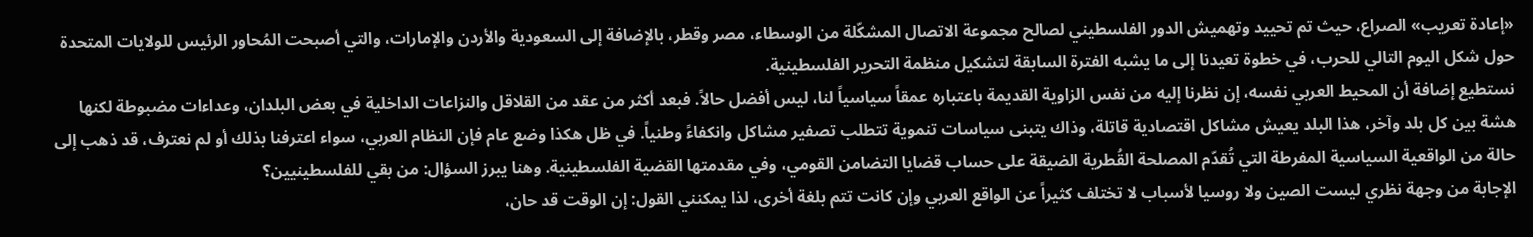«إعادة تعريب» الصراع، حيث تم تحييد وتهميش الدور الفلسطيني لصالح مجموعة الاتصال المشكّلة من الوسطاء، مصر وقطر، بالإضافة إلى السعودية والأردن والإمارات، والتي أصبحت المُحاور الرئيس للولايات المتحدة حول شكل اليوم التالي للحرب، في خطوة تعيدنا إلى ما يشبه الفترة السابقة لتشكيل منظمة التحرير الفلسطينية.
نستطيع إضافة أن المحيط العربي نفسه، إن نظرنا إليه من نفس الزاوية القديمة باعتباره عمقاً سياسياً لنا، ليس أفضل حالاً. فبعد أكثر من عقد من القلاقل والنزاعات الداخلية في بعض البلدان، وعداءات مضبوطة لكنها هشة بين كل بلد وآخر، هذا البلد يعيش مشاكل اقتصادية قاتلة، وذاك يتبنى سياسات تنموية تتطلب تصفير مشاكل وانكفاءً وطنياً. في ظل هكذا وضع عام فإن النظام العربي، سواء اعترفنا بذلك أو لم نعترف، قد ذهب إلى حالة من الواقعية السياسية المفرطة التي تُقدّم المصلحة القُطرية الضيقة على حساب قضايا التضامن القومي، وفي مقدمتها القضية الفلسطينية. وهنا يبرز السؤال: من بقي للفلسطينيين؟
الإجابة من وجهة نظري ليست الصين ولا روسيا لأسباب لا تختلف كثيراً عن الواقع العربي وإن كانت تتم بلغة أخرى، لذا يمكنني القول: إن الوقت قد حان،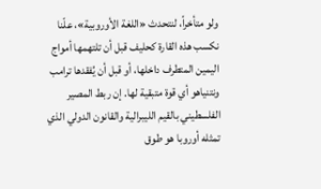ولو متأخراً، لنتحدث «اللغة الأوروبية»، علّنا نكسب هذه القارة كحليف قبل أن تلتهمها أمواج اليمين المتطرف داخلها، أو قبل أن يُفقدها ترامب ونتنياهو أي قوة متبقية لها. إن ربط المصير الفلسطيني بالقيم الليبرالية والقانون الدولي الذي تمثله أوروبا هو طوق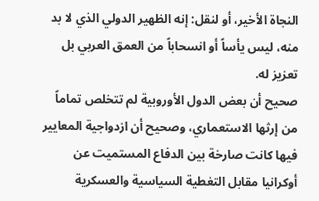النجاة الأخير، أو لنقل: إنه الظهير الدولي الذي لا بد منه، ليس يأساً أو انسحاباً من العمق العربي بل تعزيز له.
صحيح أن بعض الدول الأوروبية لم تتخلص تماماً من إرثها الاستعماري، وصحيح أن ازدواجية المعايير فيها كانت صارخة بين الدفاع المستميت عن أوكرانيا مقابل التغطية السياسية والعسكرية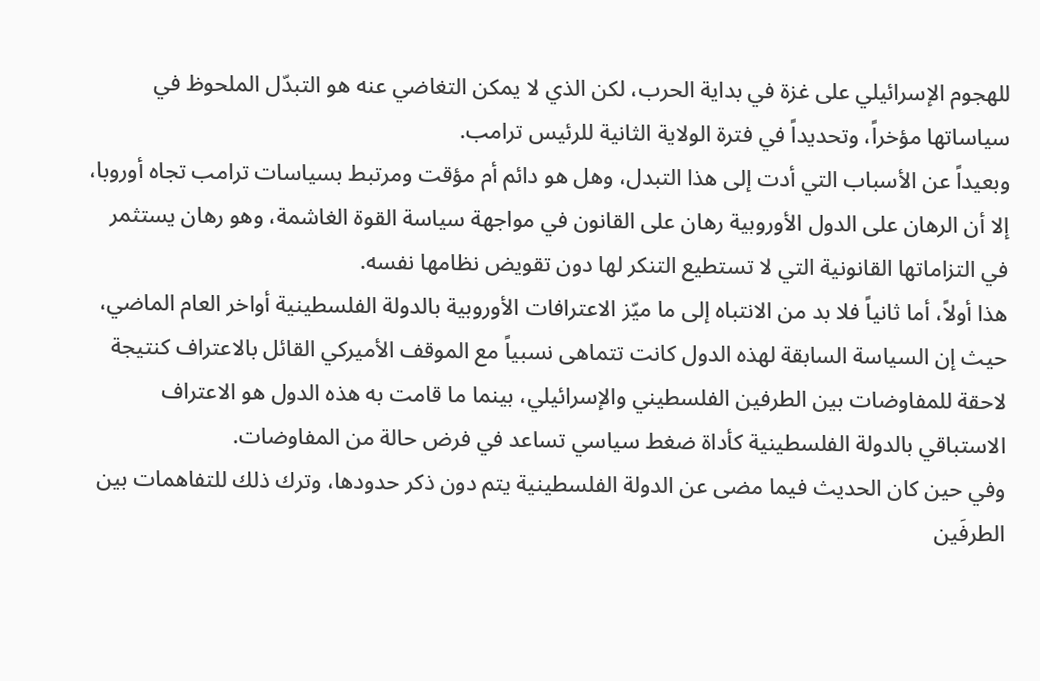للهجوم الإسرائيلي على غزة في بداية الحرب، لكن الذي لا يمكن التغاضي عنه هو التبدّل الملحوظ في سياساتها مؤخراً، وتحديداً في فترة الولاية الثانية للرئيس ترامب.
وبعيداً عن الأسباب التي أدت إلى هذا التبدل، وهل هو دائم أم مؤقت ومرتبط بسياسات ترامب تجاه أوروبا، إلا أن الرهان على الدول الأوروبية رهان على القانون في مواجهة سياسة القوة الغاشمة، وهو رهان يستثمر في التزاماتها القانونية التي لا تستطيع التنكر لها دون تقويض نظامها نفسه.
هذا أولاً، أما ثانياً فلا بد من الانتباه إلى ما ميّز الاعترافات الأوروبية بالدولة الفلسطينية أواخر العام الماضي، حيث إن السياسة السابقة لهذه الدول كانت تتماهى نسبياً مع الموقف الأميركي القائل بالاعتراف كنتيجة لاحقة للمفاوضات بين الطرفين الفلسطيني والإسرائيلي، بينما ما قامت به هذه الدول هو الاعتراف الاستباقي بالدولة الفلسطينية كأداة ضغط سياسي تساعد في فرض حالة من المفاوضات.
وفي حين كان الحديث فيما مضى عن الدولة الفلسطينية يتم دون ذكر حدودها، وترك ذلك للتفاهمات بين الطرفَين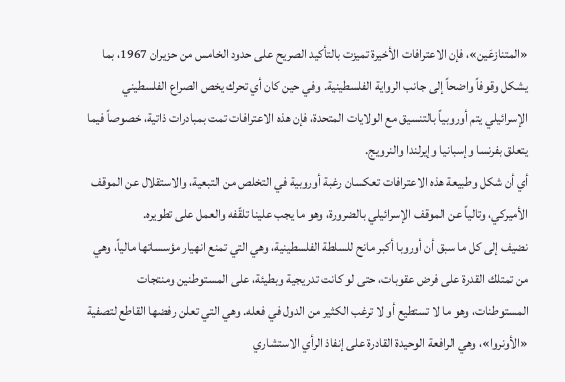«المتنازعَين»، فإن الاعترافات الأخيرة تميزت بالتأكيد الصريح على حدود الخامس من حزيران 1967، بما يشكل وقوفاً واضحاً إلى جانب الرواية الفلسطينية. وفي حين كان أي تحرك يخص الصراع الفلسطيني الإسرائيلي يتم أوروبياً بالتنسيق مع الولايات المتحدة، فإن هذه الاعترافات تمت بمبادرات ذاتية، خصوصاً فيما يتعلق بفرنسا وإسبانيا وإيرلندا والنرويج.
أي أن شكل وطبيعة هذه الاعترافات تعكسان رغبة أوروبية في التخلص من التبعية، والاستقلال عن الموقف الأميركي، وتالياً عن الموقف الإسرائيلي بالضرورة، وهو ما يجب علينا تلقّفه والعمل على تطويره.
نضيف إلى كل ما سبق أن أوروبا أكبر مانح للسلطة الفلسطينية، وهي التي تمنع انهيار مؤسساتها مالياً، وهي من تمتلك القدرة على فرض عقوبات، حتى لو كانت تدريجية وبطيئة، على المستوطنين ومنتجات المستوطنات، وهو ما لا تستطيع أو لا ترغب الكثير من الدول في فعله. وهي التي تعلن رفضها القاطع لتصفية «الأونروا»، وهي الرافعة الوحيدة القادرة على إنفاذ الرأي الاستشاري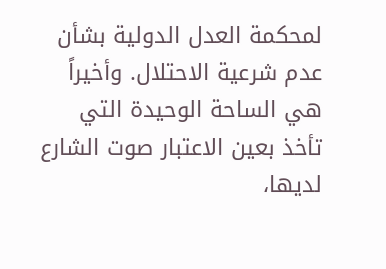لمحكمة العدل الدولية بشأن عدم شرعية الاحتلال. وأخيراً هي الساحة الوحيدة التي تأخذ بعين الاعتبار صوت الشارع لديها،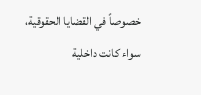خصوصاً في القضايا الحقوقية، سواء كانت داخلية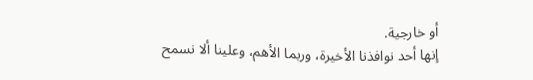أو خارجية.
إنها أحد نوافذنا الأخيرة، وربما الأهم، وعلينا ألا نسمح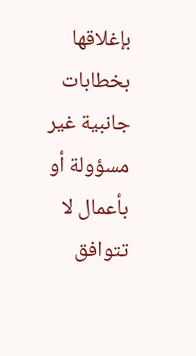بإغلاقها بخطابات جانبية غير مسؤولة أو بأعمال لا تتوافق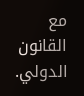مع القانون الدولي.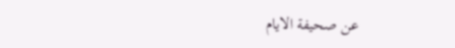عن صحيفة الايام